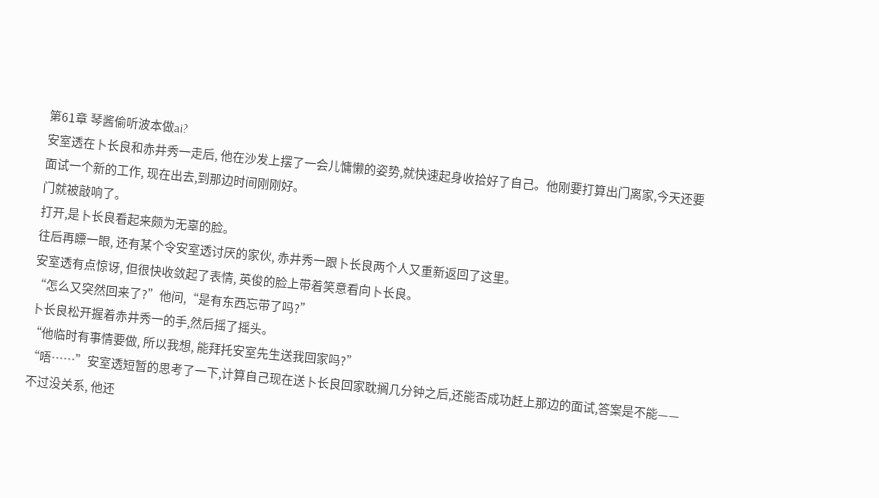第61章 琴酱偷听波本做ai?
安室透在卜长良和赤井秀一走后, 他在沙发上摆了一会儿慵懒的姿势,就快速起身收拾好了自己。他刚要打算出门离家,今天还要面试一个新的工作, 现在出去,到那边时间刚刚好。
门就被敲响了。
打开,是卜长良看起来颇为无辜的脸。
往后再瞟一眼, 还有某个令安室透讨厌的家伙, 赤井秀一跟卜长良两个人又重新返回了这里。
安室透有点惊讶, 但很快收敛起了表情, 英俊的脸上带着笑意看向卜长良。
“怎么又突然回来了?”他问,“是有东西忘带了吗?”
卜长良松开握着赤井秀一的手,然后摇了摇头。
“他临时有事情要做, 所以我想, 能拜托安室先生送我回家吗?”
“唔……”安室透短暂的思考了一下,计算自己现在送卜长良回家耽搁几分钟之后,还能否成功赶上那边的面试,答案是不能——不过没关系, 他还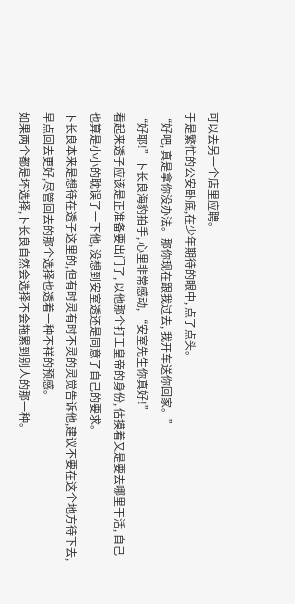可以去另一个店里应聘。
于是繁忙的公安卧底,在少年期待的眼中, 点了点头。
“好吧, 真是拿你没办法。那你现在跟我过去, 我开车送你回家。”
“好耶!”卜长良海豹拍手, 心里非常感动, “安室先生你真好!”
看起来透子应该是正准备要出门了, 以他那个打工皇帝的身份, 估摸着又是要去哪里干活, 自己也算是小小的耽误了一下他, 没想到安室透还是同意了自己的要求。
卜长良本来是想待在透子这里的,但有时灵有时不灵的灵觉告诉他,建议不要在这个地方待下去,早点回去更好,尽管回去的那个选择也透着一种不祥的预感。
如果两个都是坏选择,卜长良自然会选择不会拖累到别人的那一种。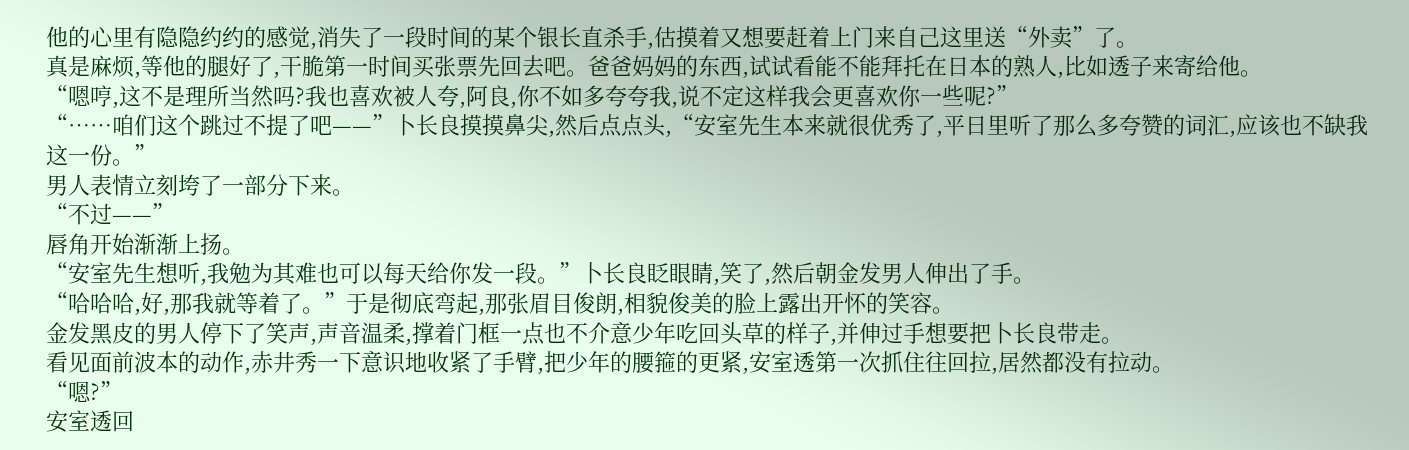他的心里有隐隐约约的感觉,消失了一段时间的某个银长直杀手,估摸着又想要赶着上门来自己这里送“外卖”了。
真是麻烦,等他的腿好了,干脆第一时间买张票先回去吧。爸爸妈妈的东西,试试看能不能拜托在日本的熟人,比如透子来寄给他。
“嗯哼,这不是理所当然吗?我也喜欢被人夸,阿良,你不如多夸夸我,说不定这样我会更喜欢你一些呢?”
“……咱们这个跳过不提了吧——”卜长良摸摸鼻尖,然后点点头,“安室先生本来就很优秀了,平日里听了那么多夸赞的词汇,应该也不缺我这一份。”
男人表情立刻垮了一部分下来。
“不过——”
唇角开始渐渐上扬。
“安室先生想听,我勉为其难也可以每天给你发一段。”卜长良眨眼睛,笑了,然后朝金发男人伸出了手。
“哈哈哈,好,那我就等着了。”于是彻底弯起,那张眉目俊朗,相貌俊美的脸上露出开怀的笑容。
金发黑皮的男人停下了笑声,声音温柔,撑着门框一点也不介意少年吃回头草的样子,并伸过手想要把卜长良带走。
看见面前波本的动作,赤井秀一下意识地收紧了手臂,把少年的腰箍的更紧,安室透第一次抓住往回拉,居然都没有拉动。
“嗯?”
安室透回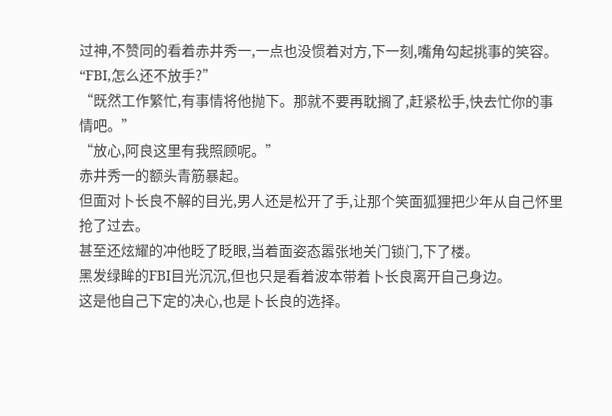过神,不赞同的看着赤井秀一,一点也没惯着对方,下一刻,嘴角勾起挑事的笑容。
“FBI,怎么还不放手?”
“既然工作繁忙,有事情将他抛下。那就不要再耽搁了,赶紧松手,快去忙你的事情吧。”
“放心,阿良这里有我照顾呢。”
赤井秀一的额头青筋暴起。
但面对卜长良不解的目光,男人还是松开了手,让那个笑面狐狸把少年从自己怀里抢了过去。
甚至还炫耀的冲他眨了眨眼,当着面姿态嚣张地关门锁门,下了楼。
黑发绿眸的FBI目光沉沉,但也只是看着波本带着卜长良离开自己身边。
这是他自己下定的决心,也是卜长良的选择。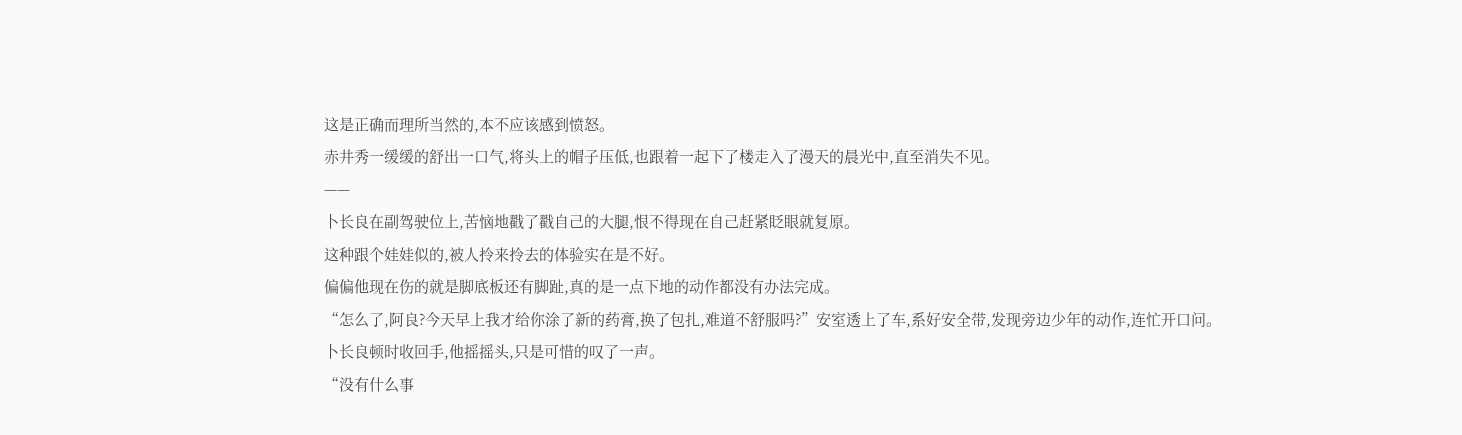这是正确而理所当然的,本不应该感到愤怒。
赤井秀一缓缓的舒出一口气,将头上的帽子压低,也跟着一起下了楼走入了漫天的晨光中,直至消失不见。
——
卜长良在副驾驶位上,苦恼地戳了戳自己的大腿,恨不得现在自己赶紧眨眼就复原。
这种跟个娃娃似的,被人拎来拎去的体验实在是不好。
偏偏他现在伤的就是脚底板还有脚趾,真的是一点下地的动作都没有办法完成。
“怎么了,阿良?今天早上我才给你涂了新的药膏,换了包扎,难道不舒服吗?”安室透上了车,系好安全带,发现旁边少年的动作,连忙开口问。
卜长良顿时收回手,他摇摇头,只是可惜的叹了一声。
“没有什么事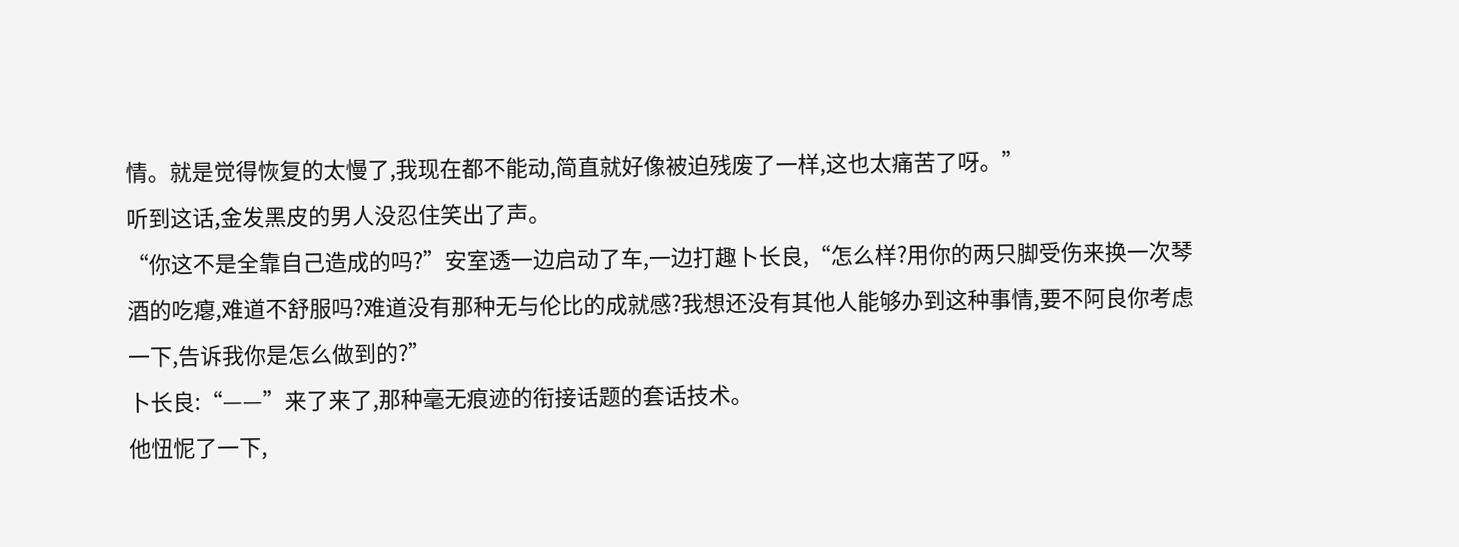情。就是觉得恢复的太慢了,我现在都不能动,简直就好像被迫残废了一样,这也太痛苦了呀。”
听到这话,金发黑皮的男人没忍住笑出了声。
“你这不是全靠自己造成的吗?”安室透一边启动了车,一边打趣卜长良,“怎么样?用你的两只脚受伤来换一次琴酒的吃瘪,难道不舒服吗?难道没有那种无与伦比的成就感?我想还没有其他人能够办到这种事情,要不阿良你考虑一下,告诉我你是怎么做到的?”
卜长良:“——”来了来了,那种毫无痕迹的衔接话题的套话技术。
他忸怩了一下,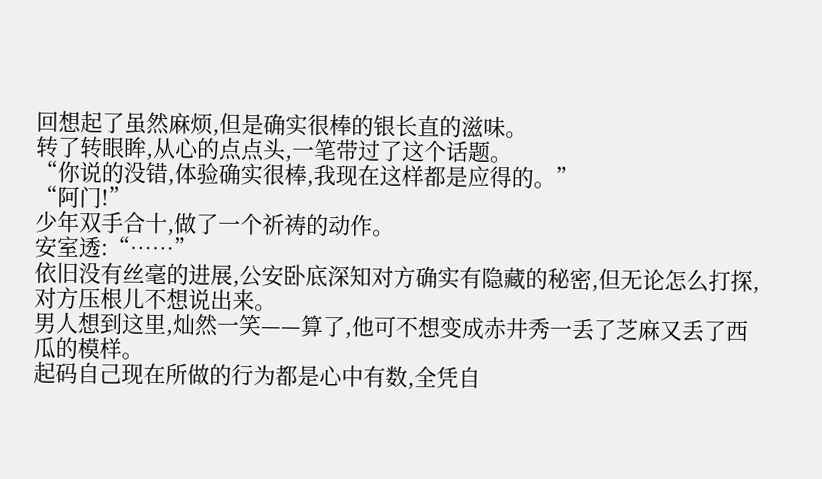回想起了虽然麻烦,但是确实很棒的银长直的滋味。
转了转眼眸,从心的点点头,一笔带过了这个话题。
“你说的没错,体验确实很棒,我现在这样都是应得的。”
“阿门!”
少年双手合十,做了一个祈祷的动作。
安室透:“……”
依旧没有丝毫的进展,公安卧底深知对方确实有隐藏的秘密,但无论怎么打探,对方压根儿不想说出来。
男人想到这里,灿然一笑——算了,他可不想变成赤井秀一丢了芝麻又丢了西瓜的模样。
起码自己现在所做的行为都是心中有数,全凭自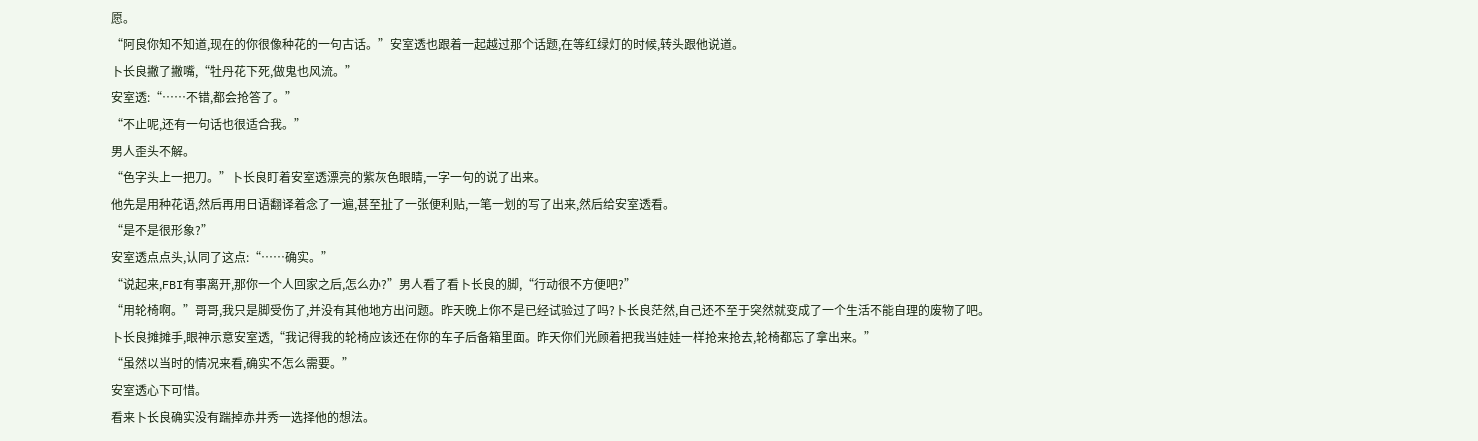愿。
“阿良你知不知道,现在的你很像种花的一句古话。”安室透也跟着一起越过那个话题,在等红绿灯的时候,转头跟他说道。
卜长良撇了撇嘴,“牡丹花下死,做鬼也风流。”
安室透:“……不错,都会抢答了。”
“不止呢,还有一句话也很适合我。”
男人歪头不解。
“色字头上一把刀。”卜长良盯着安室透漂亮的紫灰色眼睛,一字一句的说了出来。
他先是用种花语,然后再用日语翻译着念了一遍,甚至扯了一张便利贴,一笔一划的写了出来,然后给安室透看。
“是不是很形象?”
安室透点点头,认同了这点:“……确实。”
“说起来,FBI有事离开,那你一个人回家之后,怎么办?”男人看了看卜长良的脚,“行动很不方便吧?”
“用轮椅啊。”哥哥,我只是脚受伤了,并没有其他地方出问题。昨天晚上你不是已经试验过了吗?卜长良茫然,自己还不至于突然就变成了一个生活不能自理的废物了吧。
卜长良摊摊手,眼神示意安室透,“我记得我的轮椅应该还在你的车子后备箱里面。昨天你们光顾着把我当娃娃一样抢来抢去,轮椅都忘了拿出来。”
“虽然以当时的情况来看,确实不怎么需要。”
安室透心下可惜。
看来卜长良确实没有踹掉赤井秀一选择他的想法。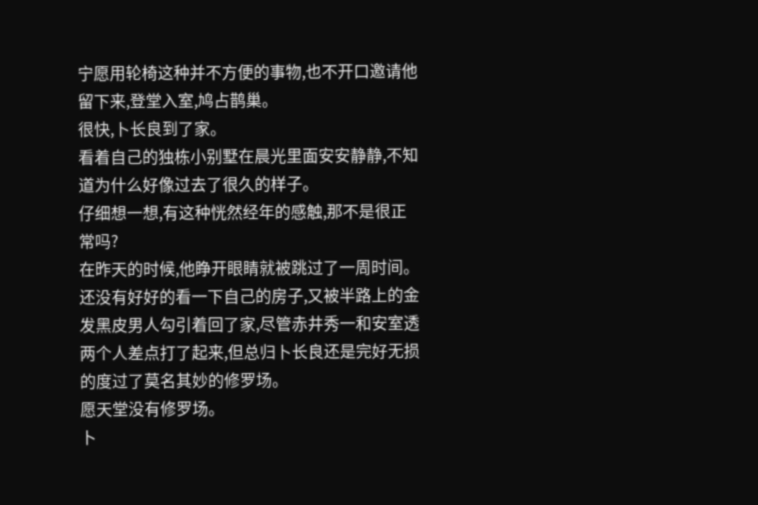宁愿用轮椅这种并不方便的事物,也不开口邀请他留下来,登堂入室,鸠占鹊巢。
很快,卜长良到了家。
看着自己的独栋小别墅在晨光里面安安静静,不知道为什么好像过去了很久的样子。
仔细想一想,有这种恍然经年的感触,那不是很正常吗?
在昨天的时候,他睁开眼睛就被跳过了一周时间。还没有好好的看一下自己的房子,又被半路上的金发黑皮男人勾引着回了家,尽管赤井秀一和安室透两个人差点打了起来,但总归卜长良还是完好无损的度过了莫名其妙的修罗场。
愿天堂没有修罗场。
卜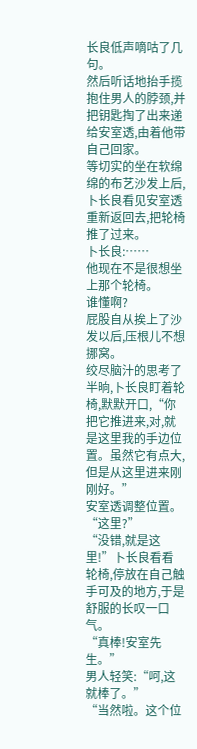长良低声嘀咕了几句。
然后听话地抬手揽抱住男人的脖颈,并把钥匙掏了出来递给安室透,由着他带自己回家。
等切实的坐在软绵绵的布艺沙发上后,卜长良看见安室透重新返回去,把轮椅推了过来。
卜长良:……
他现在不是很想坐上那个轮椅。
谁懂啊?
屁股自从挨上了沙发以后,压根儿不想挪窝。
绞尽脑汁的思考了半晌,卜长良盯着轮椅,默默开口,“你把它推进来,对,就是这里我的手边位置。虽然它有点大,但是从这里进来刚刚好。”
安室透调整位置。
“这里?”
“没错,就是这里!”卜长良看看轮椅,停放在自己触手可及的地方,于是舒服的长叹一口气。
“真棒!安室先生。”
男人轻笑:“呵,这就棒了。”
“当然啦。这个位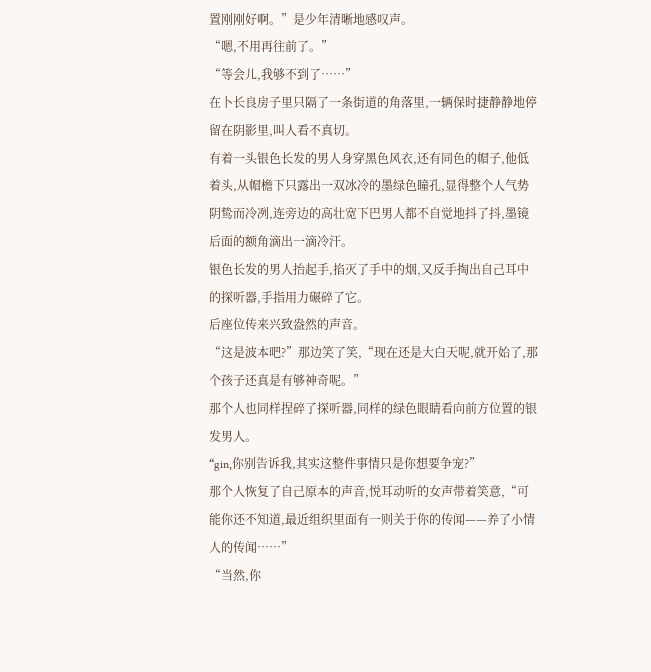置刚刚好啊。”是少年清晰地感叹声。
“嗯,不用再往前了。”
“等会儿,我够不到了……”
在卜长良房子里只隔了一条街道的角落里,一辆保时捷静静地停留在阴影里,叫人看不真切。
有着一头银色长发的男人身穿黑色风衣,还有同色的帽子,他低着头,从帽檐下只露出一双冰冷的墨绿色瞳孔,显得整个人气势阴鸷而冷冽,连旁边的高壮宽下巴男人都不自觉地抖了抖,墨镜后面的额角滴出一滴冷汗。
银色长发的男人抬起手,掐灭了手中的烟,又反手掏出自己耳中的探听器,手指用力碾碎了它。
后座位传来兴致盎然的声音。
“这是波本吧?”那边笑了笑,“现在还是大白天呢,就开始了,那个孩子还真是有够神奇呢。”
那个人也同样捏碎了探听器,同样的绿色眼睛看向前方位置的银发男人。
“gin,你别告诉我,其实这整件事情只是你想要争宠?”
那个人恢复了自己原本的声音,悦耳动听的女声带着笑意,“可能你还不知道,最近组织里面有一则关于你的传闻——养了小情人的传闻……”
“当然,你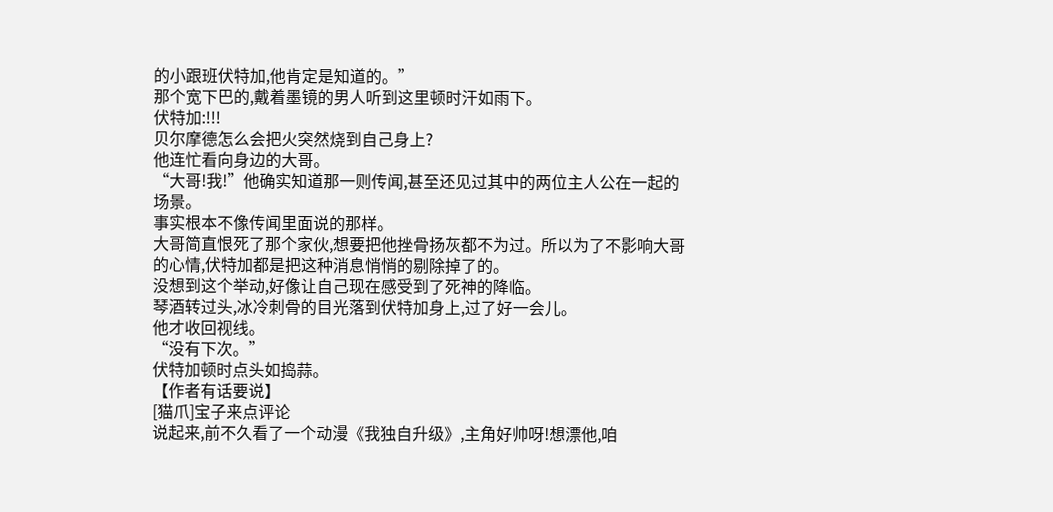的小跟班伏特加,他肯定是知道的。”
那个宽下巴的,戴着墨镜的男人听到这里顿时汗如雨下。
伏特加:!!!
贝尔摩德怎么会把火突然烧到自己身上?
他连忙看向身边的大哥。
“大哥!我!”他确实知道那一则传闻,甚至还见过其中的两位主人公在一起的场景。
事实根本不像传闻里面说的那样。
大哥简直恨死了那个家伙,想要把他挫骨扬灰都不为过。所以为了不影响大哥的心情,伏特加都是把这种消息悄悄的剔除掉了的。
没想到这个举动,好像让自己现在感受到了死神的降临。
琴酒转过头,冰冷刺骨的目光落到伏特加身上,过了好一会儿。
他才收回视线。
“没有下次。”
伏特加顿时点头如捣蒜。
【作者有话要说】
[猫爪]宝子来点评论
说起来,前不久看了一个动漫《我独自升级》,主角好帅呀!想漂他,咱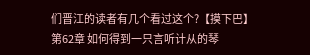们晋江的读者有几个看过这个?【摸下巴】
第62章 如何得到一只言听计从的琴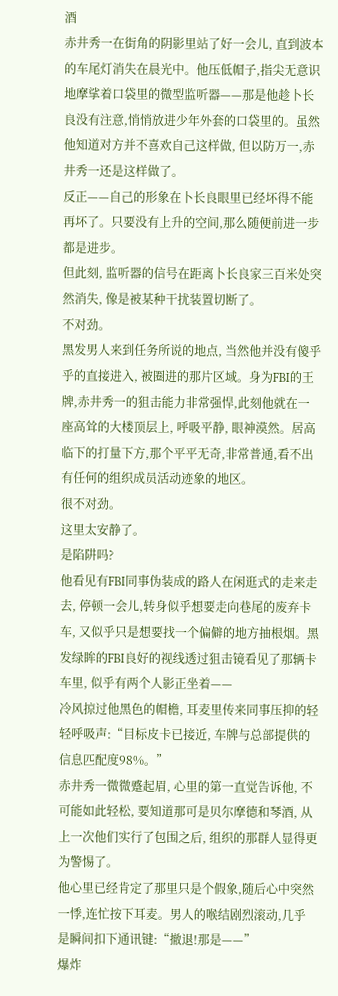酒
赤井秀一在街角的阴影里站了好一会儿, 直到波本的车尾灯消失在晨光中。他压低帽子,指尖无意识地摩挲着口袋里的微型监听器——那是他趁卜长良没有注意,悄悄放进少年外套的口袋里的。虽然他知道对方并不喜欢自己这样做, 但以防万一,赤井秀一还是这样做了。
反正——自己的形象在卜长良眼里已经坏得不能再坏了。只要没有上升的空间,那么随便前进一步都是进步。
但此刻, 监听器的信号在距离卜长良家三百米处突然消失, 像是被某种干扰装置切断了。
不对劲。
黑发男人来到任务所说的地点, 当然他并没有傻乎乎的直接进入, 被圈进的那片区域。身为FBI的王牌,赤井秀一的狙击能力非常强悍,此刻他就在一座高耸的大楼顶层上, 呼吸平静, 眼神漠然。居高临下的打量下方,那个平平无奇,非常普通,看不出有任何的组织成员活动迹象的地区。
很不对劲。
这里太安静了。
是陷阱吗?
他看见有FBI同事伪装成的路人在闲逛式的走来走去, 停顿一会儿,转身似乎想要走向巷尾的废弃卡车, 又似乎只是想要找一个偏僻的地方抽根烟。黑发绿眸的FBI良好的视线透过狙击镜看见了那辆卡车里, 似乎有两个人影正坐着——
冷风掠过他黑色的帽檐, 耳麦里传来同事压抑的轻轻呼吸声:“目标皮卡已接近, 车牌与总部提供的信息匹配度98%。”
赤井秀一微微蹙起眉, 心里的第一直觉告诉他, 不可能如此轻松, 要知道那可是贝尔摩德和琴酒, 从上一次他们实行了包围之后, 组织的那群人显得更为警惕了。
他心里已经肯定了那里只是个假象,随后心中突然一悸,连忙按下耳麦。男人的喉结剧烈滚动,几乎是瞬间扣下通讯键:“撤退!那是——”
爆炸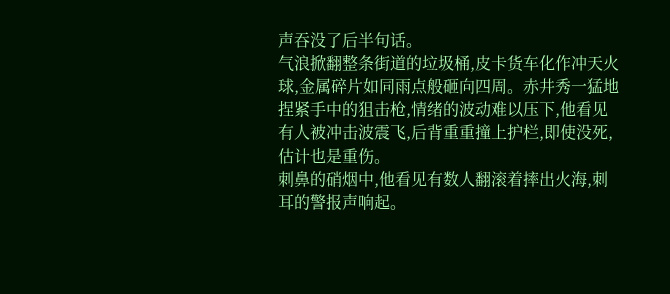声吞没了后半句话。
气浪掀翻整条街道的垃圾桶,皮卡货车化作冲天火球,金属碎片如同雨点般砸向四周。赤井秀一猛地捏紧手中的狙击枪,情绪的波动难以压下,他看见有人被冲击波震飞,后背重重撞上护栏,即使没死,估计也是重伤。
刺鼻的硝烟中,他看见有数人翻滚着摔出火海,刺耳的警报声响起。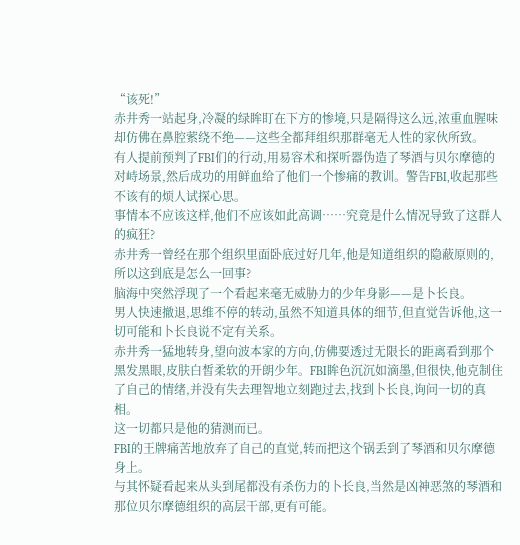“该死!”
赤井秀一站起身,冷凝的绿眸盯在下方的惨境,只是隔得这么远,浓重血腥味却仿佛在鼻腔萦绕不绝——这些全都拜组织那群毫无人性的家伙所致。
有人提前预判了FBI们的行动,用易容术和探听器伪造了琴酒与贝尔摩德的对峙场景,然后成功的用鲜血给了他们一个惨痛的教训。警告FBI,收起那些不该有的烦人试探心思。
事情本不应该这样,他们不应该如此高调……究竟是什么情况导致了这群人的疯狂?
赤井秀一曾经在那个组织里面卧底过好几年,他是知道组织的隐蔽原则的,所以这到底是怎么一回事?
脑海中突然浮现了一个看起来毫无威胁力的少年身影——是卜长良。
男人快速撤退,思维不停的转动,虽然不知道具体的细节,但直觉告诉他,这一切可能和卜长良说不定有关系。
赤井秀一猛地转身,望向波本家的方向,仿佛要透过无限长的距离看到那个黑发黑眼,皮肤白皙柔软的开朗少年。FBI眸色沉沉如滴墨,但很快,他克制住了自己的情绪,并没有失去理智地立刻跑过去,找到卜长良,询问一切的真相。
这一切都只是他的猜测而已。
FBI的王牌痛苦地放弃了自己的直觉,转而把这个锅丢到了琴酒和贝尔摩德身上。
与其怀疑看起来从头到尾都没有杀伤力的卜长良,当然是凶神恶煞的琴酒和那位贝尔摩德组织的高层干部,更有可能。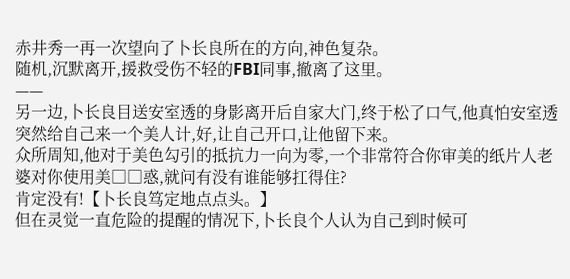赤井秀一再一次望向了卜长良所在的方向,神色复杂。
随机,沉默离开,援救受伤不轻的FBI同事,撤离了这里。
——
另一边,卜长良目送安室透的身影离开后自家大门,终于松了口气,他真怕安室透突然给自己来一个美人计,好,让自己开口,让他留下来。
众所周知,他对于美色勾引的抵抗力一向为零,一个非常符合你审美的纸片人老婆对你使用美□□惑,就问有没有谁能够扛得住?
肯定没有!【卜长良笃定地点点头。】
但在灵觉一直危险的提醒的情况下,卜长良个人认为自己到时候可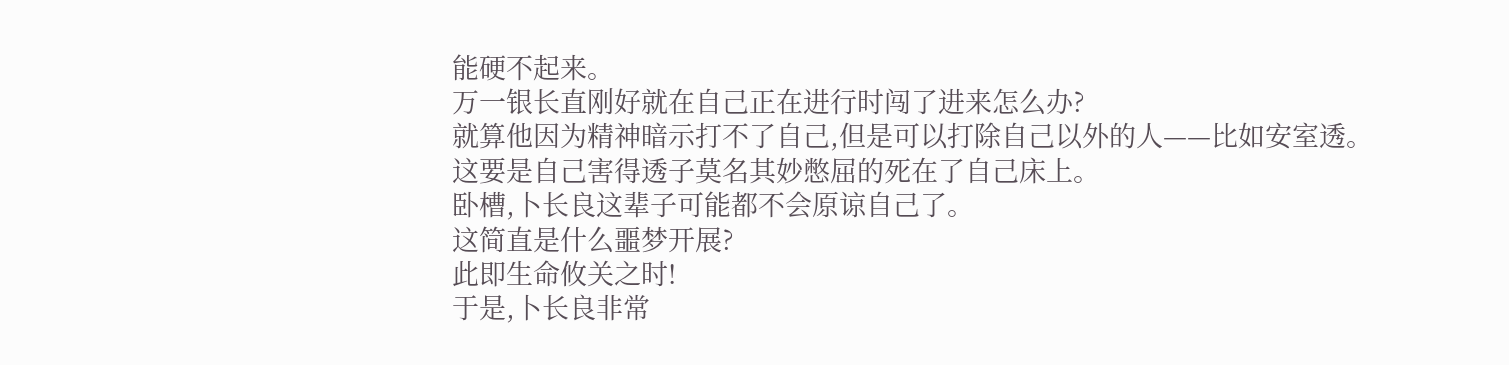能硬不起来。
万一银长直刚好就在自己正在进行时闯了进来怎么办?
就算他因为精神暗示打不了自己,但是可以打除自己以外的人——比如安室透。
这要是自己害得透子莫名其妙憋屈的死在了自己床上。
卧槽,卜长良这辈子可能都不会原谅自己了。
这简直是什么噩梦开展?
此即生命攸关之时!
于是,卜长良非常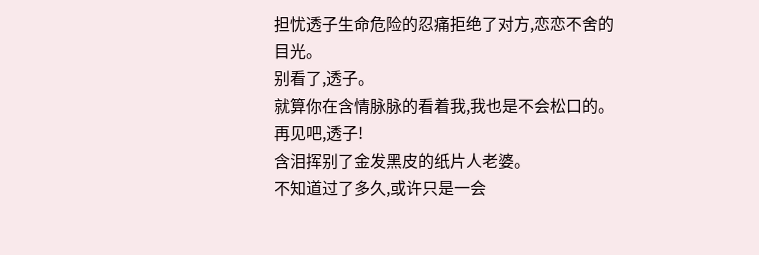担忧透子生命危险的忍痛拒绝了对方,恋恋不舍的目光。
别看了,透子。
就算你在含情脉脉的看着我,我也是不会松口的。
再见吧,透子!
含泪挥别了金发黑皮的纸片人老婆。
不知道过了多久,或许只是一会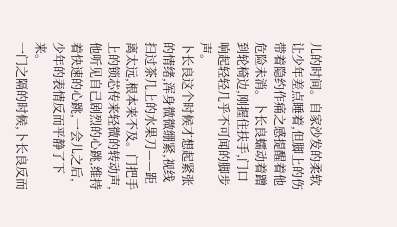儿的时间。自家沙发的柔软让少年差点睡着,但脚上的伤带着隐约作痛之感提醒着他危险未消。卜长良蠕动着蹭到轮椅边,刚握住扶手,门口响起轻轻几乎不可闻的脚步声。
卜长良这个时候才想起紧张的情绪,浑身微微绷紧,视线扫过茶几上的水果刀——距离太远,根本来不及。门把手上的锁芯传来轻微的转动声,他听见自己剧烈的心跳,维持着快速的心跳,一会儿之后,少年的表情反而平静了下来。
一门之隔的时候,卜长良反而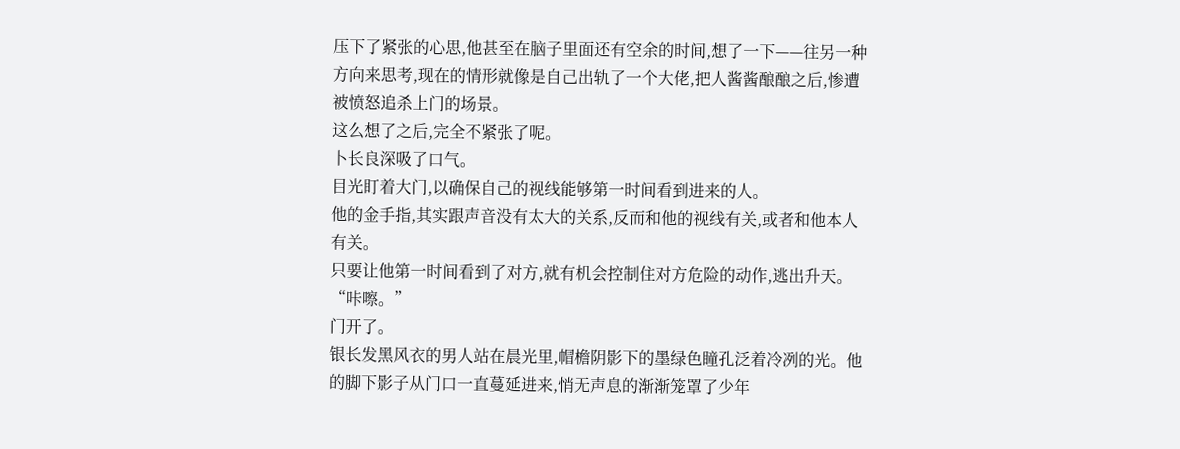压下了紧张的心思,他甚至在脑子里面还有空余的时间,想了一下——往另一种方向来思考,现在的情形就像是自己出轨了一个大佬,把人酱酱酿酿之后,惨遭被愤怒追杀上门的场景。
这么想了之后,完全不紧张了呢。
卜长良深吸了口气。
目光盯着大门,以确保自己的视线能够第一时间看到进来的人。
他的金手指,其实跟声音没有太大的关系,反而和他的视线有关,或者和他本人有关。
只要让他第一时间看到了对方,就有机会控制住对方危险的动作,逃出升天。
“咔嚓。”
门开了。
银长发黑风衣的男人站在晨光里,帽檐阴影下的墨绿色瞳孔泛着冷冽的光。他的脚下影子从门口一直蔓延进来,悄无声息的渐渐笼罩了少年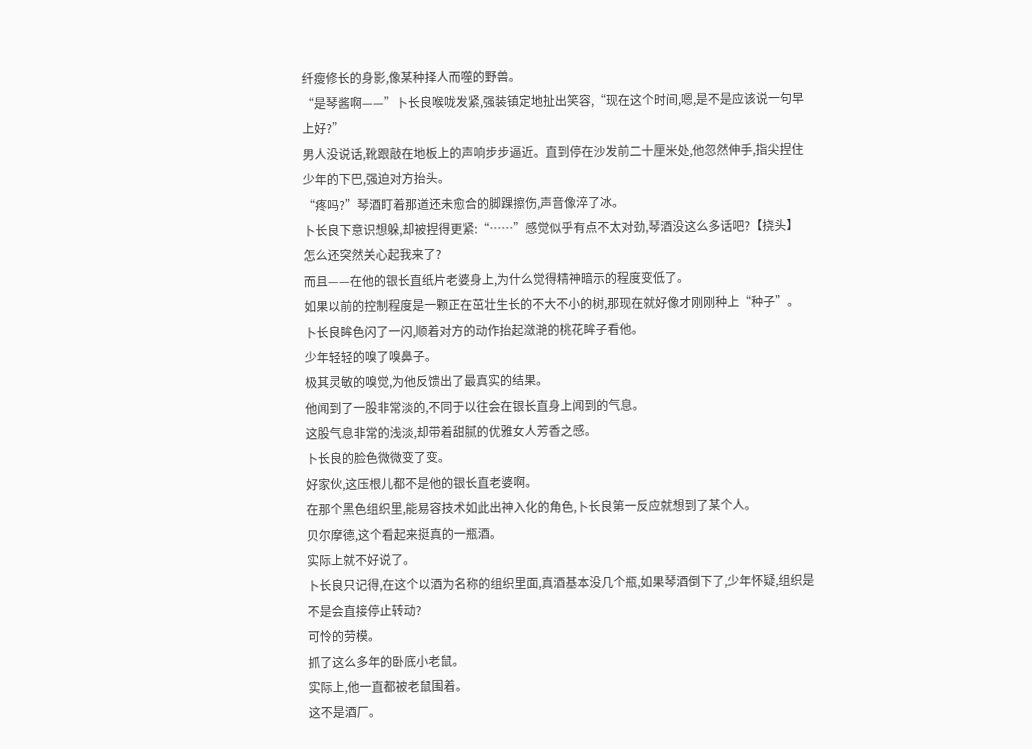纤瘦修长的身影,像某种择人而噬的野兽。
“是琴酱啊——”卜长良喉咙发紧,强装镇定地扯出笑容,“现在这个时间,嗯,是不是应该说一句早上好?”
男人没说话,靴跟敲在地板上的声响步步逼近。直到停在沙发前二十厘米处,他忽然伸手,指尖捏住少年的下巴,强迫对方抬头。
“疼吗?”琴酒盯着那道还未愈合的脚踝擦伤,声音像淬了冰。
卜长良下意识想躲,却被捏得更紧:“……”感觉似乎有点不太对劲,琴酒没这么多话吧?【挠头】
怎么还突然关心起我来了?
而且——在他的银长直纸片老婆身上,为什么觉得精神暗示的程度变低了。
如果以前的控制程度是一颗正在茁壮生长的不大不小的树,那现在就好像才刚刚种上“种子”。
卜长良眸色闪了一闪,顺着对方的动作抬起潋滟的桃花眸子看他。
少年轻轻的嗅了嗅鼻子。
极其灵敏的嗅觉,为他反馈出了最真实的结果。
他闻到了一股非常淡的,不同于以往会在银长直身上闻到的气息。
这股气息非常的浅淡,却带着甜腻的优雅女人芳香之感。
卜长良的脸色微微变了变。
好家伙,这压根儿都不是他的银长直老婆啊。
在那个黑色组织里,能易容技术如此出神入化的角色,卜长良第一反应就想到了某个人。
贝尔摩德,这个看起来挺真的一瓶酒。
实际上就不好说了。
卜长良只记得,在这个以酒为名称的组织里面,真酒基本没几个瓶,如果琴酒倒下了,少年怀疑,组织是不是会直接停止转动?
可怜的劳模。
抓了这么多年的卧底小老鼠。
实际上,他一直都被老鼠围着。
这不是酒厂。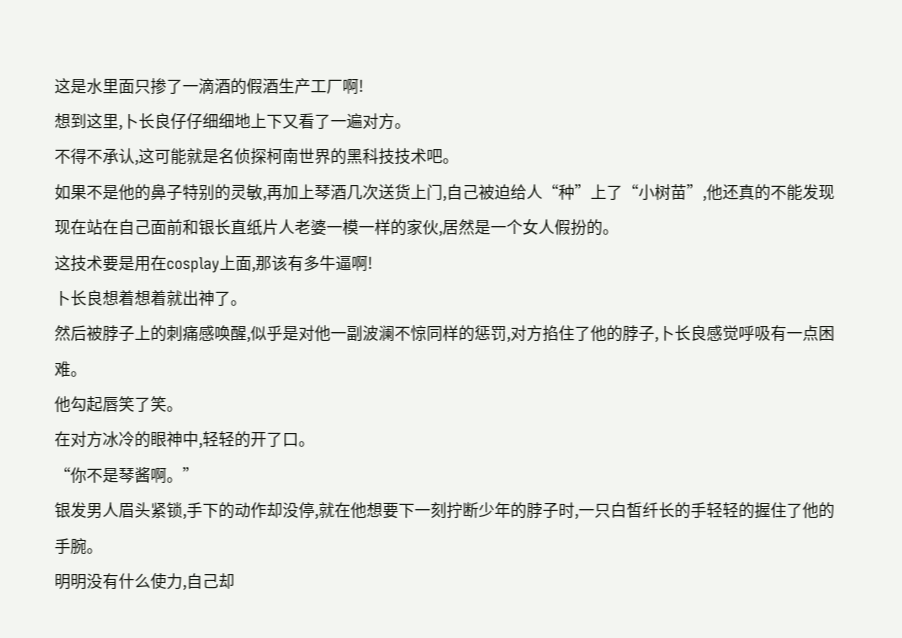这是水里面只掺了一滴酒的假酒生产工厂啊!
想到这里,卜长良仔仔细细地上下又看了一遍对方。
不得不承认,这可能就是名侦探柯南世界的黑科技技术吧。
如果不是他的鼻子特别的灵敏,再加上琴酒几次送货上门,自己被迫给人“种”上了“小树苗”,他还真的不能发现现在站在自己面前和银长直纸片人老婆一模一样的家伙,居然是一个女人假扮的。
这技术要是用在cosplay上面,那该有多牛逼啊!
卜长良想着想着就出神了。
然后被脖子上的刺痛感唤醒,似乎是对他一副波澜不惊同样的惩罚,对方掐住了他的脖子,卜长良感觉呼吸有一点困难。
他勾起唇笑了笑。
在对方冰冷的眼神中,轻轻的开了口。
“你不是琴酱啊。”
银发男人眉头紧锁,手下的动作却没停,就在他想要下一刻拧断少年的脖子时,一只白皙纤长的手轻轻的握住了他的手腕。
明明没有什么使力,自己却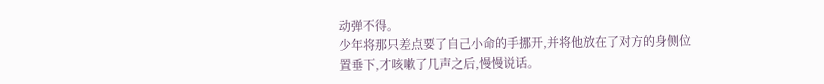动弹不得。
少年将那只差点要了自己小命的手挪开,并将他放在了对方的身侧位置垂下,才咳嗽了几声之后,慢慢说话。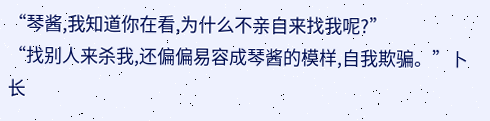“琴酱,我知道你在看,为什么不亲自来找我呢?”
“找别人来杀我,还偏偏易容成琴酱的模样,自我欺骗。”卜长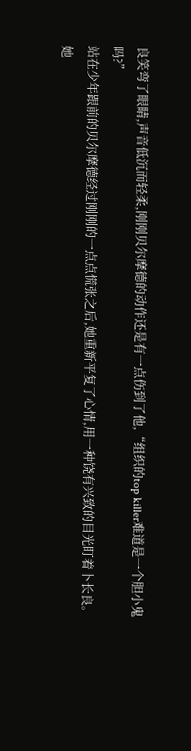良笑弯了眼睛,声音低沉而轻柔,刚刚贝尔摩德的动作还是有一点伤到了他,“组织的top killer难道是一个胆小鬼吗?”
站在少年跟前的贝尔摩德经过刚刚的一点点慌张之后,她重新平复了心情,用一种饶有兴致的目光盯着卜长良。
她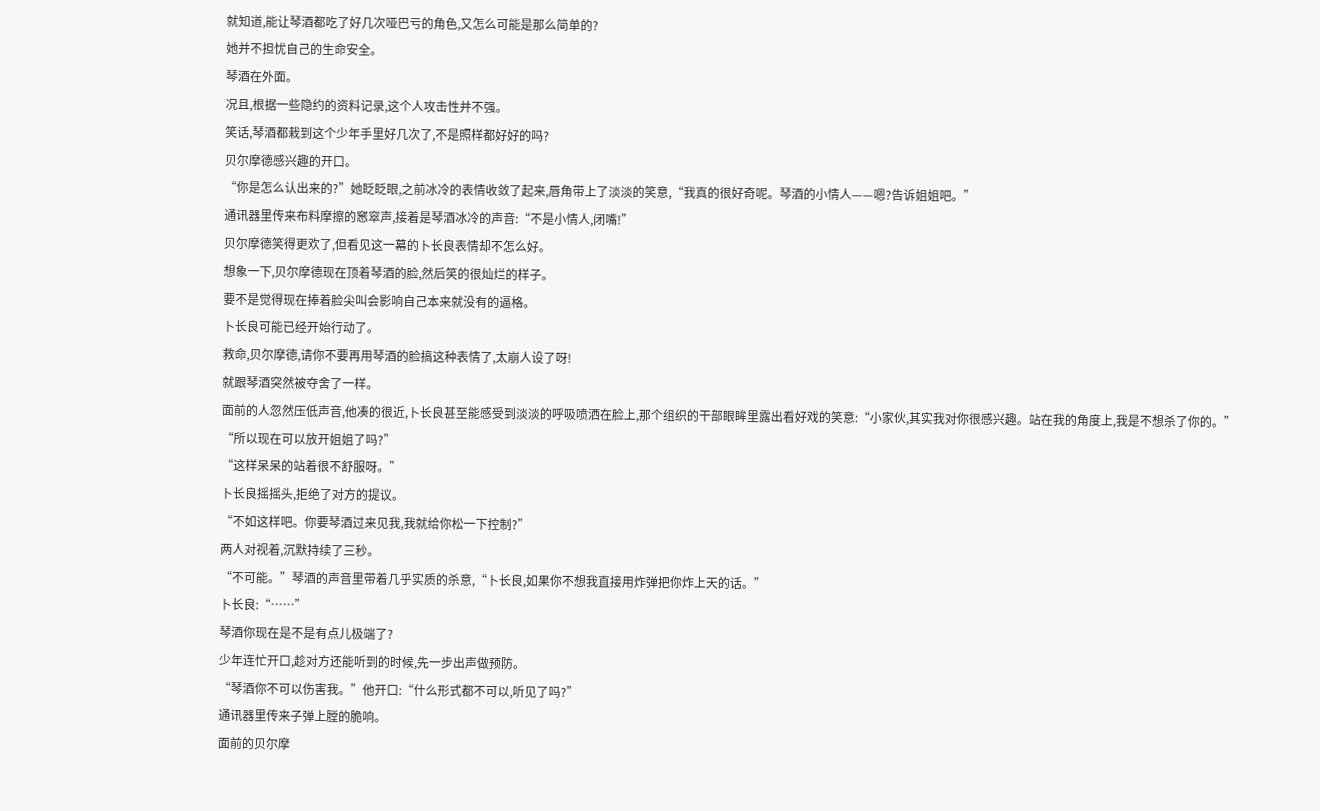就知道,能让琴酒都吃了好几次哑巴亏的角色,又怎么可能是那么简单的?
她并不担忧自己的生命安全。
琴酒在外面。
况且,根据一些隐约的资料记录,这个人攻击性并不强。
笑话,琴酒都栽到这个少年手里好几次了,不是照样都好好的吗?
贝尔摩德感兴趣的开口。
“你是怎么认出来的?”她眨眨眼,之前冰冷的表情收敛了起来,唇角带上了淡淡的笑意,“我真的很好奇呢。琴酒的小情人——嗯?告诉姐姐吧。”
通讯器里传来布料摩擦的窸窣声,接着是琴酒冰冷的声音:“不是小情人,闭嘴!”
贝尔摩德笑得更欢了,但看见这一幕的卜长良表情却不怎么好。
想象一下,贝尔摩德现在顶着琴酒的脸,然后笑的很灿烂的样子。
要不是觉得现在捧着脸尖叫会影响自己本来就没有的逼格。
卜长良可能已经开始行动了。
救命,贝尔摩德,请你不要再用琴酒的脸搞这种表情了,太崩人设了呀!
就跟琴酒突然被夺舍了一样。
面前的人忽然压低声音,他凑的很近,卜长良甚至能感受到淡淡的呼吸喷洒在脸上,那个组织的干部眼眸里露出看好戏的笑意:“小家伙,其实我对你很感兴趣。站在我的角度上,我是不想杀了你的。”
“所以现在可以放开姐姐了吗?”
“这样呆呆的站着很不舒服呀。”
卜长良摇摇头,拒绝了对方的提议。
“不如这样吧。你要琴酒过来见我,我就给你松一下控制?”
两人对视着,沉默持续了三秒。
“不可能。”琴酒的声音里带着几乎实质的杀意,“卜长良,如果你不想我直接用炸弹把你炸上天的话。”
卜长良:“……”
琴酒你现在是不是有点儿极端了?
少年连忙开口,趁对方还能听到的时候,先一步出声做预防。
“琴酒你不可以伤害我。”他开口:“什么形式都不可以,听见了吗?”
通讯器里传来子弹上膛的脆响。
面前的贝尔摩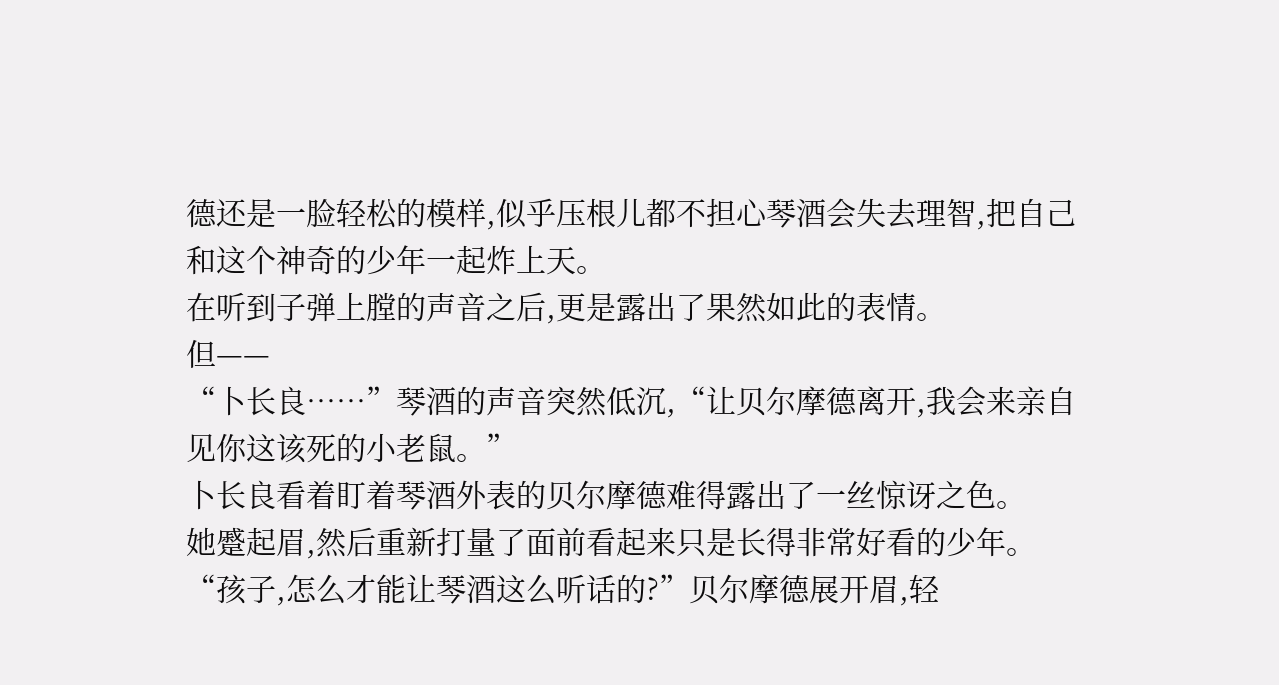德还是一脸轻松的模样,似乎压根儿都不担心琴酒会失去理智,把自己和这个神奇的少年一起炸上天。
在听到子弹上膛的声音之后,更是露出了果然如此的表情。
但——
“卜长良……”琴酒的声音突然低沉,“让贝尔摩德离开,我会来亲自见你这该死的小老鼠。”
卜长良看着盯着琴酒外表的贝尔摩德难得露出了一丝惊讶之色。
她蹙起眉,然后重新打量了面前看起来只是长得非常好看的少年。
“孩子,怎么才能让琴酒这么听话的?”贝尔摩德展开眉,轻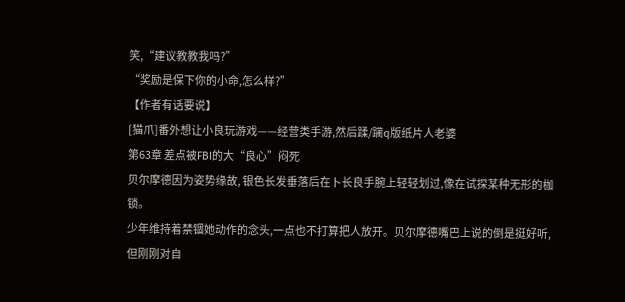笑,“建议教教我吗?”
“奖励是保下你的小命,怎么样?”
【作者有话要说】
[猫爪]番外想让小良玩游戏——经营类手游,然后蹂/躏q版纸片人老婆
第63章 差点被FBI的大“良心”闷死
贝尔摩德因为姿势缘故, 银色长发垂落后在卜长良手腕上轻轻划过,像在试探某种无形的枷锁。
少年维持着禁锢她动作的念头,一点也不打算把人放开。贝尔摩德嘴巴上说的倒是挺好听, 但刚刚对自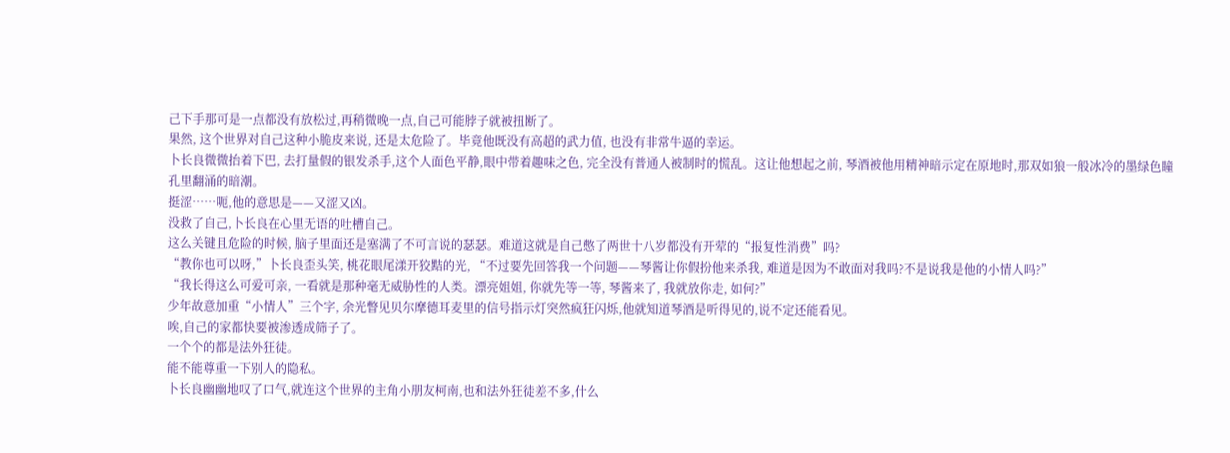己下手那可是一点都没有放松过,再稍微晚一点,自己可能脖子就被扭断了。
果然, 这个世界对自己这种小脆皮来说, 还是太危险了。毕竟他既没有高超的武力值, 也没有非常牛逼的幸运。
卜长良微微抬着下巴, 去打量假的银发杀手,这个人面色平静,眼中带着趣味之色, 完全没有普通人被制时的慌乱。这让他想起之前, 琴酒被他用精神暗示定在原地时,那双如狼一般冰冷的墨绿色瞳孔里翻涌的暗潮。
挺涩……呃,他的意思是——又涩又凶。
没救了自己,卜长良在心里无语的吐槽自己。
这么关键且危险的时候, 脑子里面还是塞满了不可言说的瑟瑟。难道这就是自己憋了两世十八岁都没有开荤的“报复性消费”吗?
“教你也可以呀,”卜长良歪头笑, 桃花眼尾漾开狡黠的光, “不过要先回答我一个问题——琴酱让你假扮他来杀我, 难道是因为不敢面对我吗?不是说我是他的小情人吗?”
“我长得这么可爱可亲, 一看就是那种毫无威胁性的人类。漂亮姐姐, 你就先等一等, 琴酱来了, 我就放你走, 如何?”
少年故意加重“小情人”三个字, 余光瞥见贝尔摩德耳麦里的信号指示灯突然疯狂闪烁,他就知道琴酒是听得见的,说不定还能看见。
唉,自己的家都快要被渗透成筛子了。
一个个的都是法外狂徒。
能不能尊重一下别人的隐私。
卜长良幽幽地叹了口气,就连这个世界的主角小朋友柯南,也和法外狂徒差不多,什么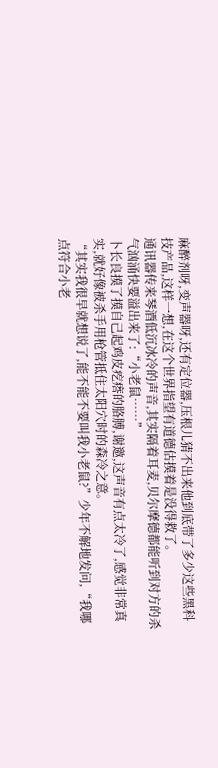麻醉剂呀,变声器呀,还有定位器,压根儿猜不出来他到底带了多少这些黑科技产品,这样一想,在这个世界指望有道德估摸着是没得救了。
通讯器传来琴酒低沉冰冷的声音,其实隔着耳麦,贝尔摩德都能听到对方的杀气汹涌快要溢出来了:“小老鼠……”
卜长良摸了摸自己起鸡皮疙瘩的胳膊,谢邀,这声音有点太冷了,感觉非常真实,就好像被杀手用枪管抵住太阳穴时的森冷之意。
“其实我很早就想说了,能不能不要叫我小老鼠?”少年不解地发问,“我哪点符合小老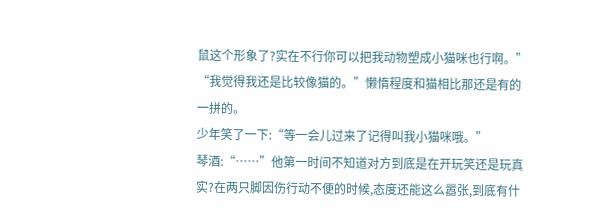鼠这个形象了?实在不行你可以把我动物塑成小猫咪也行啊。”
“我觉得我还是比较像猫的。”懒惰程度和猫相比那还是有的一拼的。
少年笑了一下:“等一会儿过来了记得叫我小猫咪哦。”
琴酒:“……”他第一时间不知道对方到底是在开玩笑还是玩真实?在两只脚因伤行动不便的时候,态度还能这么嚣张,到底有什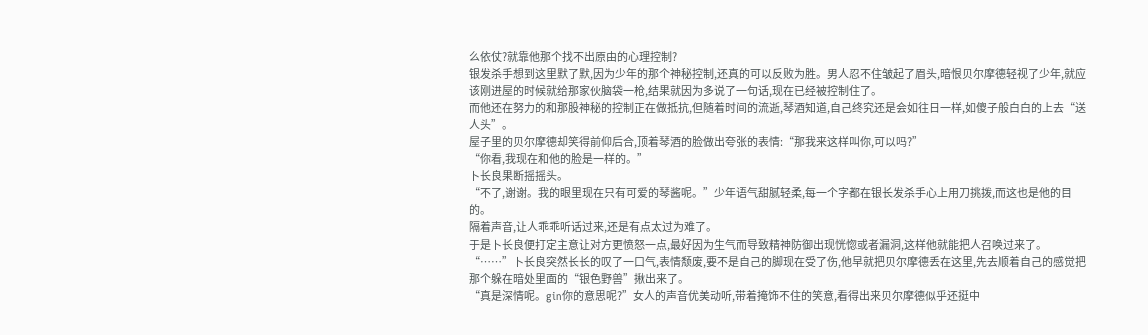么依仗?就靠他那个找不出原由的心理控制?
银发杀手想到这里默了默,因为少年的那个神秘控制,还真的可以反败为胜。男人忍不住皱起了眉头,暗恨贝尔摩德轻视了少年,就应该刚进屋的时候就给那家伙脑袋一枪,结果就因为多说了一句话,现在已经被控制住了。
而他还在努力的和那股神秘的控制正在做抵抗,但随着时间的流逝,琴酒知道,自己终究还是会如往日一样,如傻子般白白的上去“送人头”。
屋子里的贝尔摩德却笑得前仰后合,顶着琴酒的脸做出夸张的表情:“那我来这样叫你,可以吗?”
“你看,我现在和他的脸是一样的。”
卜长良果断摇摇头。
“不了,谢谢。我的眼里现在只有可爱的琴酱呢。”少年语气甜腻轻柔,每一个字都在银长发杀手心上用刀挑拨,而这也是他的目的。
隔着声音,让人乖乖听话过来,还是有点太过为难了。
于是卜长良便打定主意让对方更愤怒一点,最好因为生气而导致精神防御出现恍惚或者漏洞,这样他就能把人召唤过来了。
“……”卜长良突然长长的叹了一口气,表情颓废,要不是自己的脚现在受了伤,他早就把贝尔摩德丢在这里,先去顺着自己的感觉把那个躲在暗处里面的“银色野兽”揪出来了。
“真是深情呢。gin你的意思呢?”女人的声音优美动听,带着掩饰不住的笑意,看得出来贝尔摩德似乎还挺中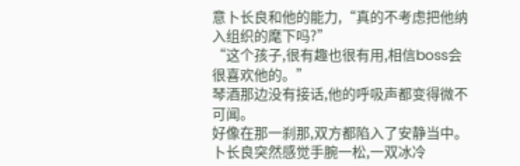意卜长良和他的能力,“真的不考虑把他纳入组织的麾下吗?”
“这个孩子,很有趣也很有用,相信boss会很喜欢他的。”
琴酒那边没有接话,他的呼吸声都变得微不可闻。
好像在那一刹那,双方都陷入了安静当中。
卜长良突然感觉手腕一松,一双冰冷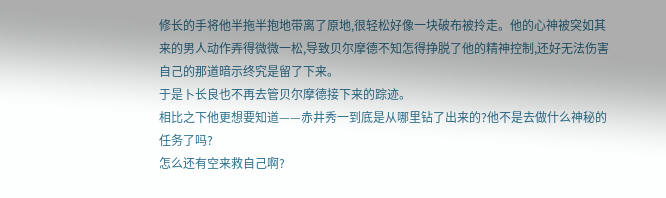修长的手将他半拖半抱地带离了原地,很轻松好像一块破布被拎走。他的心神被突如其来的男人动作弄得微微一松,导致贝尔摩德不知怎得挣脱了他的精神控制,还好无法伤害自己的那道暗示终究是留了下来。
于是卜长良也不再去管贝尔摩德接下来的踪迹。
相比之下他更想要知道——赤井秀一到底是从哪里钻了出来的?他不是去做什么神秘的任务了吗?
怎么还有空来救自己啊?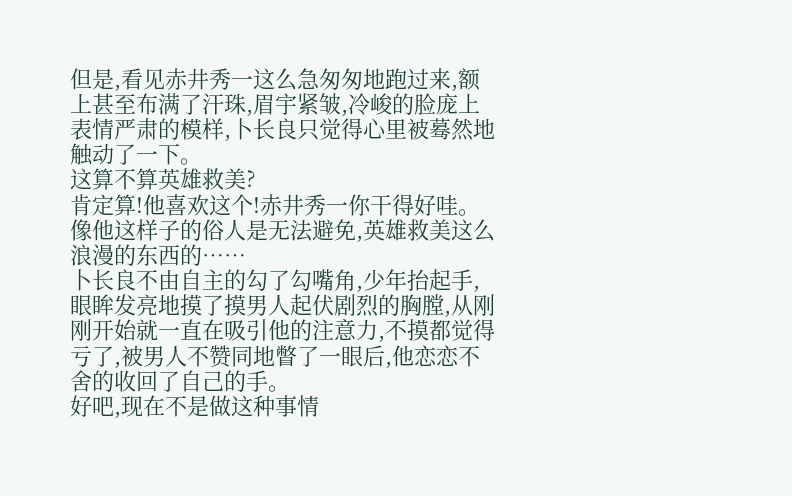但是,看见赤井秀一这么急匆匆地跑过来,额上甚至布满了汗珠,眉宇紧皱,冷峻的脸庞上表情严肃的模样,卜长良只觉得心里被蓦然地触动了一下。
这算不算英雄救美?
肯定算!他喜欢这个!赤井秀一你干得好哇。
像他这样子的俗人是无法避免,英雄救美这么浪漫的东西的……
卜长良不由自主的勾了勾嘴角,少年抬起手,眼眸发亮地摸了摸男人起伏剧烈的胸膛,从刚刚开始就一直在吸引他的注意力,不摸都觉得亏了,被男人不赞同地瞥了一眼后,他恋恋不舍的收回了自己的手。
好吧,现在不是做这种事情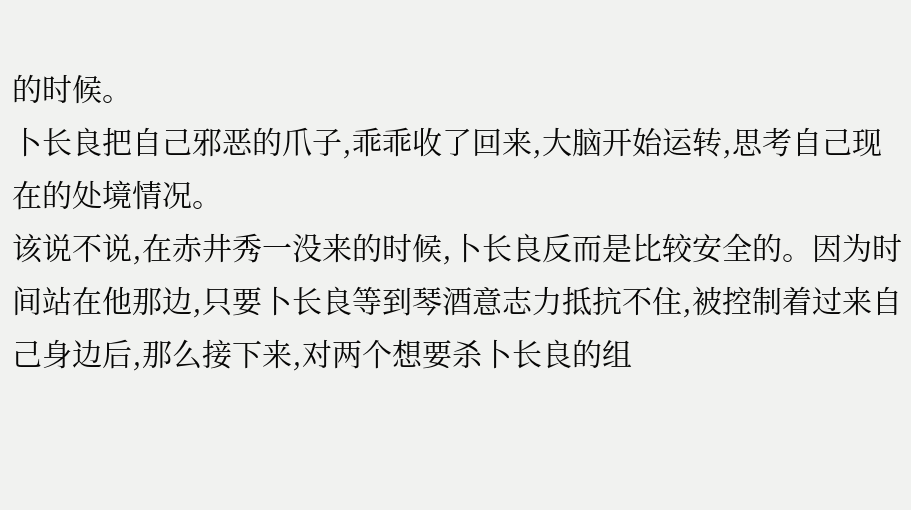的时候。
卜长良把自己邪恶的爪子,乖乖收了回来,大脑开始运转,思考自己现在的处境情况。
该说不说,在赤井秀一没来的时候,卜长良反而是比较安全的。因为时间站在他那边,只要卜长良等到琴酒意志力抵抗不住,被控制着过来自己身边后,那么接下来,对两个想要杀卜长良的组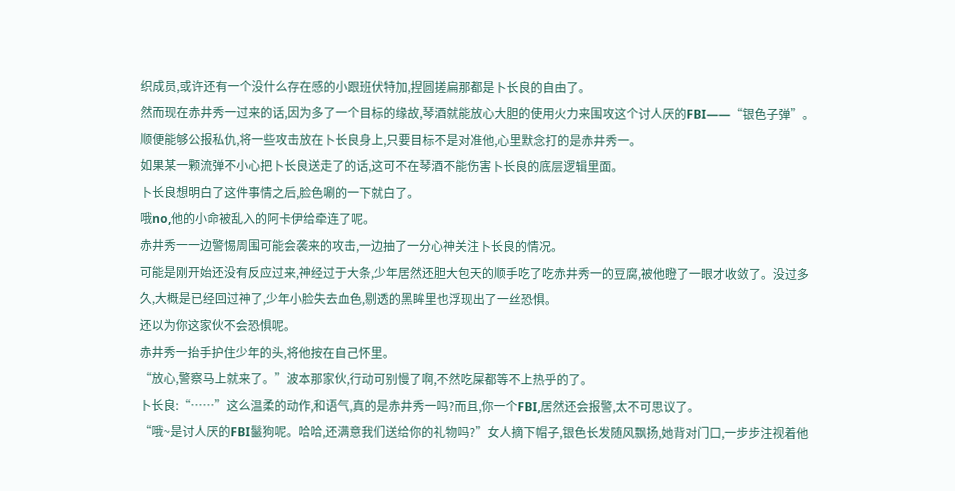织成员,或许还有一个没什么存在感的小跟班伏特加,捏圆搓扁那都是卜长良的自由了。
然而现在赤井秀一过来的话,因为多了一个目标的缘故,琴酒就能放心大胆的使用火力来围攻这个讨人厌的FBI——“银色子弹”。顺便能够公报私仇,将一些攻击放在卜长良身上,只要目标不是对准他,心里默念打的是赤井秀一。
如果某一颗流弹不小心把卜长良送走了的话,这可不在琴酒不能伤害卜长良的底层逻辑里面。
卜长良想明白了这件事情之后,脸色唰的一下就白了。
哦no,他的小命被乱入的阿卡伊给牵连了呢。
赤井秀一一边警惕周围可能会袭来的攻击,一边抽了一分心神关注卜长良的情况。
可能是刚开始还没有反应过来,神经过于大条,少年居然还胆大包天的顺手吃了吃赤井秀一的豆腐,被他瞪了一眼才收敛了。没过多久,大概是已经回过神了,少年小脸失去血色,剔透的黑眸里也浮现出了一丝恐惧。
还以为你这家伙不会恐惧呢。
赤井秀一抬手护住少年的头,将他按在自己怀里。
“放心,警察马上就来了。”波本那家伙,行动可别慢了啊,不然吃屎都等不上热乎的了。
卜长良:“……”这么温柔的动作,和语气,真的是赤井秀一吗?而且,你一个FBI,居然还会报警,太不可思议了。
“哦~是讨人厌的FBI鬣狗呢。哈哈,还满意我们送给你的礼物吗?”女人摘下帽子,银色长发随风飘扬,她背对门口,一步步注视着他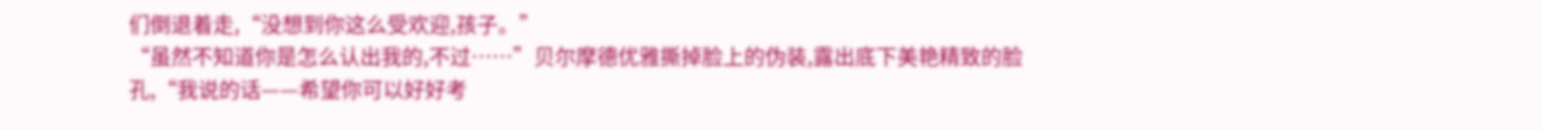们倒退着走,“没想到你这么受欢迎,孩子。”
“虽然不知道你是怎么认出我的,不过……”贝尔摩德优雅撕掉脸上的伪装,露出底下美艳精致的脸孔,“我说的话——希望你可以好好考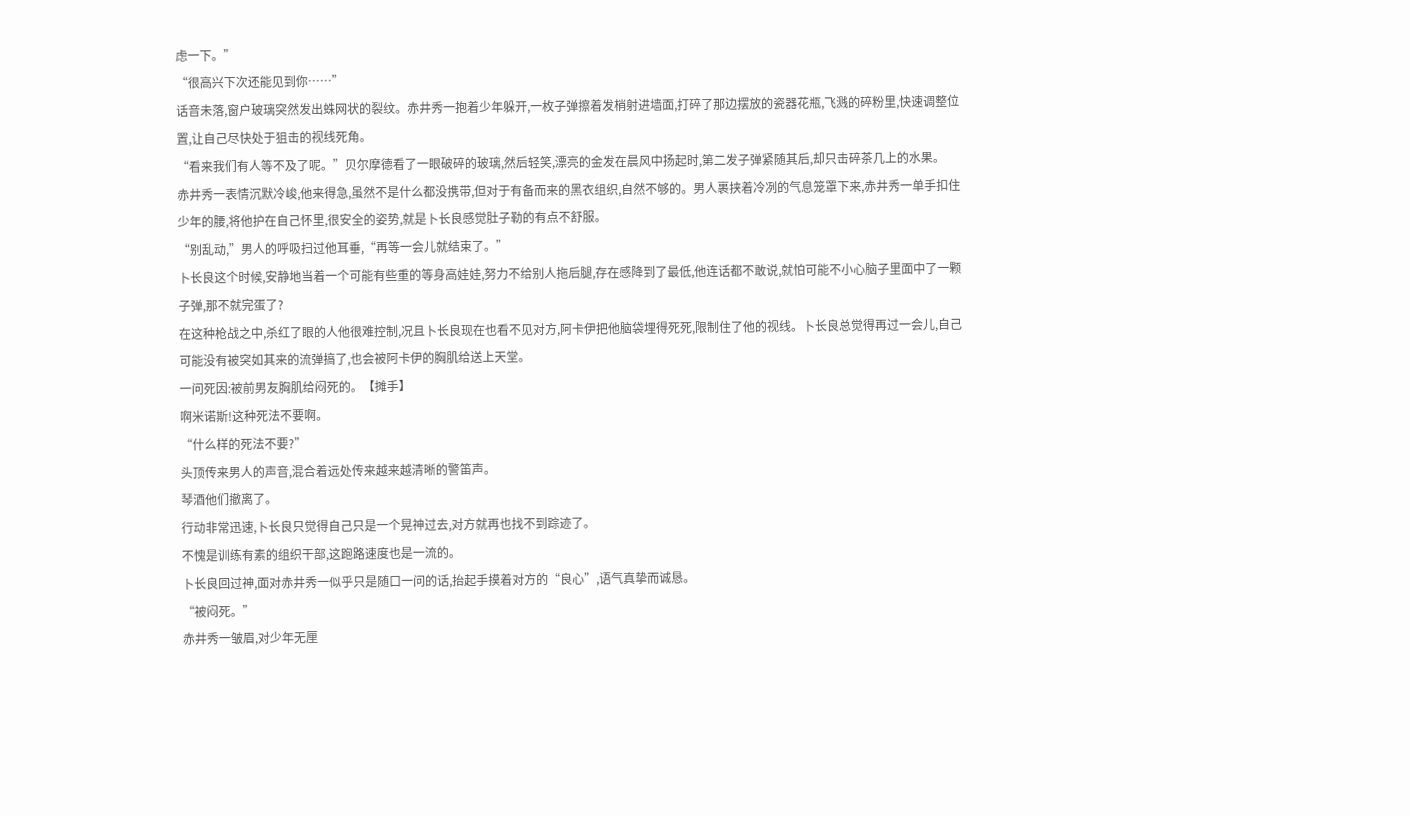虑一下。”
“很高兴下次还能见到你……”
话音未落,窗户玻璃突然发出蛛网状的裂纹。赤井秀一抱着少年躲开,一枚子弹擦着发梢射进墙面,打碎了那边摆放的瓷器花瓶,飞溅的碎粉里,快速调整位置,让自己尽快处于狙击的视线死角。
“看来我们有人等不及了呢。”贝尔摩德看了一眼破碎的玻璃,然后轻笑,漂亮的金发在晨风中扬起时,第二发子弹紧随其后,却只击碎茶几上的水果。
赤井秀一表情沉默冷峻,他来得急,虽然不是什么都没携带,但对于有备而来的黑衣组织,自然不够的。男人裹挟着冷冽的气息笼罩下来,赤井秀一单手扣住少年的腰,将他护在自己怀里,很安全的姿势,就是卜长良感觉肚子勒的有点不舒服。
“别乱动,”男人的呼吸扫过他耳垂,“再等一会儿就结束了。”
卜长良这个时候,安静地当着一个可能有些重的等身高娃娃,努力不给别人拖后腿,存在感降到了最低,他连话都不敢说,就怕可能不小心脑子里面中了一颗子弹,那不就完蛋了?
在这种枪战之中,杀红了眼的人他很难控制,况且卜长良现在也看不见对方,阿卡伊把他脑袋埋得死死,限制住了他的视线。卜长良总觉得再过一会儿,自己可能没有被突如其来的流弹搞了,也会被阿卡伊的胸肌给送上天堂。
一问死因:被前男友胸肌给闷死的。【摊手】
啊米诺斯!这种死法不要啊。
“什么样的死法不要?”
头顶传来男人的声音,混合着远处传来越来越清晰的警笛声。
琴酒他们撤离了。
行动非常迅速,卜长良只觉得自己只是一个晃神过去,对方就再也找不到踪迹了。
不愧是训练有素的组织干部,这跑路速度也是一流的。
卜长良回过神,面对赤井秀一似乎只是随口一问的话,抬起手摸着对方的“良心”,语气真挚而诚恳。
“被闷死。”
赤井秀一皱眉,对少年无厘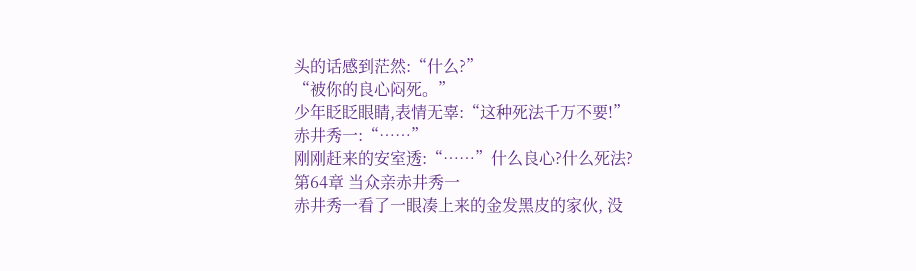头的话感到茫然:“什么?”
“被你的良心闷死。”
少年眨眨眼睛,表情无辜:“这种死法千万不要!”
赤井秀一:“……”
刚刚赶来的安室透:“……”什么良心?什么死法?
第64章 当众亲赤井秀一
赤井秀一看了一眼凑上来的金发黑皮的家伙, 没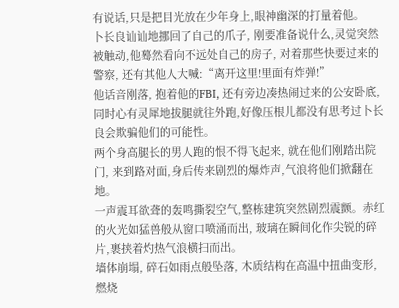有说话,只是把目光放在少年身上,眼神幽深的打量着他。
卜长良讪讪地挪回了自己的爪子, 刚要准备说什么,灵觉突然被触动,他蓦然看向不远处自己的房子, 对着那些快要过来的警察, 还有其他人大喊:“离开这里!里面有炸弹!”
他话音刚落, 抱着他的FBI, 还有旁边凑热闹过来的公安卧底,同时心有灵犀地拔腿就往外跑,好像压根儿都没有思考过卜长良会欺骗他们的可能性。
两个身高腿长的男人跑的恨不得飞起来, 就在他们刚踏出院门, 来到路对面,身后传来剧烈的爆炸声,气浪将他们掀翻在地。
一声震耳欲聋的轰鸣撕裂空气,整栋建筑突然剧烈震颤。赤红的火光如猛兽般从窗口喷涌而出, 玻璃在瞬间化作尖锐的碎片,裹挟着灼热气浪横扫而出。
墙体崩塌, 碎石如雨点般坠落, 木质结构在高温中扭曲变形, 燃烧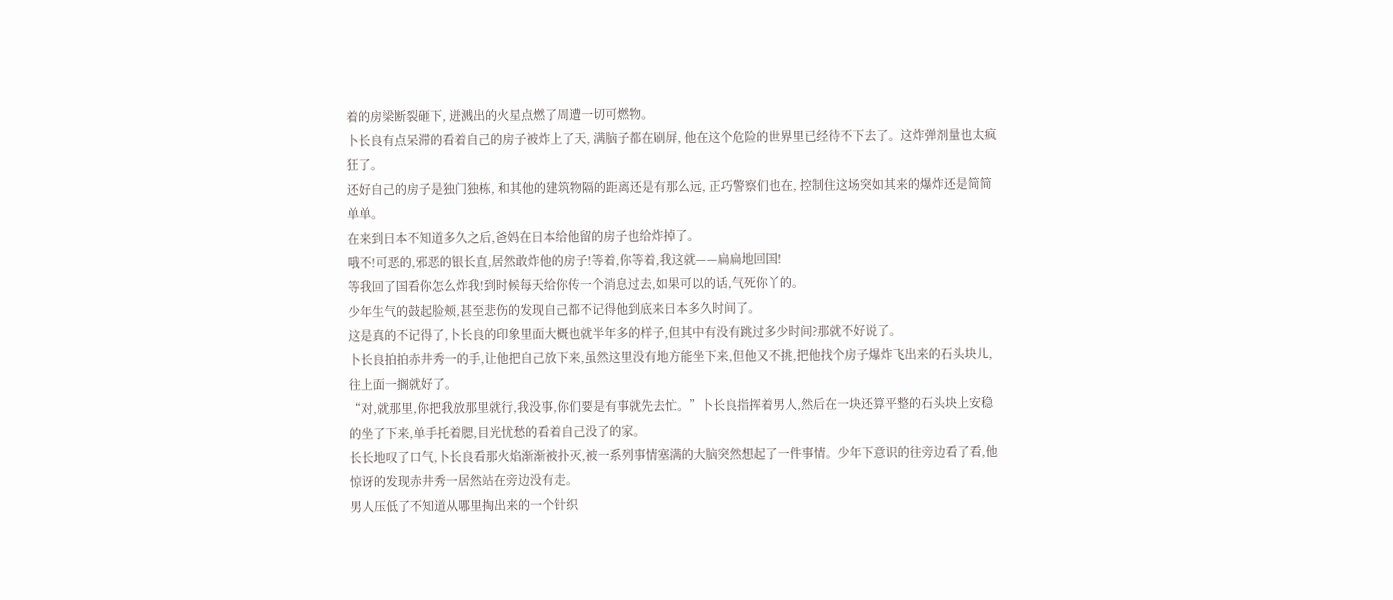着的房梁断裂砸下, 迸溅出的火星点燃了周遭一切可燃物。
卜长良有点呆滞的看着自己的房子被炸上了天, 满脑子都在刷屏, 他在这个危险的世界里已经待不下去了。这炸弹剂量也太疯狂了。
还好自己的房子是独门独栋, 和其他的建筑物隔的距离还是有那么远, 正巧警察们也在, 控制住这场突如其来的爆炸还是简简单单。
在来到日本不知道多久之后,爸妈在日本给他留的房子也给炸掉了。
哦不!可恶的,邪恶的银长直,居然敢炸他的房子!等着,你等着,我这就——扁扁地回国!
等我回了国看你怎么炸我!到时候每天给你传一个消息过去,如果可以的话,气死你丫的。
少年生气的鼓起脸颊,甚至悲伤的发现自己都不记得他到底来日本多久时间了。
这是真的不记得了,卜长良的印象里面大概也就半年多的样子,但其中有没有跳过多少时间?那就不好说了。
卜长良拍拍赤井秀一的手,让他把自己放下来,虽然这里没有地方能坐下来,但他又不挑,把他找个房子爆炸飞出来的石头块儿,往上面一搁就好了。
“对,就那里,你把我放那里就行,我没事,你们要是有事就先去忙。”卜长良指挥着男人,然后在一块还算平整的石头块上安稳的坐了下来,单手托着腮,目光忧愁的看着自己没了的家。
长长地叹了口气,卜长良看那火焰渐渐被扑灭,被一系列事情塞满的大脑突然想起了一件事情。少年下意识的往旁边看了看,他惊讶的发现赤井秀一居然站在旁边没有走。
男人压低了不知道从哪里掏出来的一个针织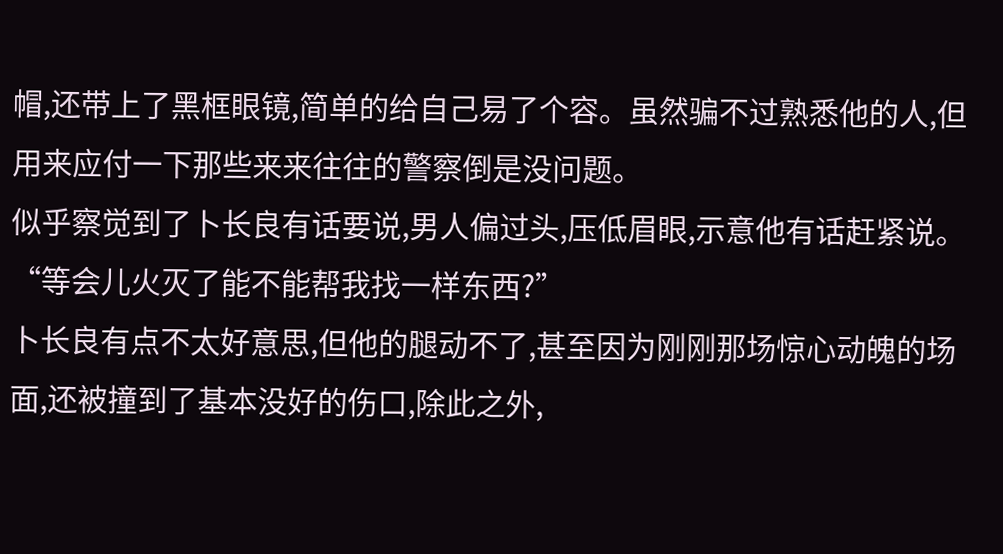帽,还带上了黑框眼镜,简单的给自己易了个容。虽然骗不过熟悉他的人,但用来应付一下那些来来往往的警察倒是没问题。
似乎察觉到了卜长良有话要说,男人偏过头,压低眉眼,示意他有话赶紧说。
“等会儿火灭了能不能帮我找一样东西?”
卜长良有点不太好意思,但他的腿动不了,甚至因为刚刚那场惊心动魄的场面,还被撞到了基本没好的伤口,除此之外,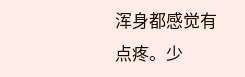浑身都感觉有点疼。少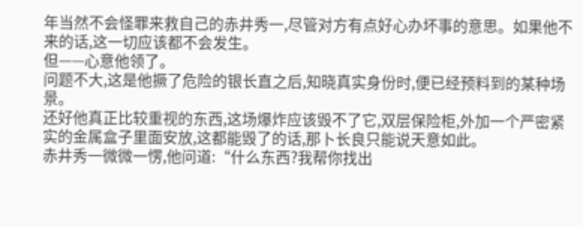年当然不会怪罪来救自己的赤井秀一,尽管对方有点好心办坏事的意思。如果他不来的话,这一切应该都不会发生。
但——心意他领了。
问题不大,这是他撅了危险的银长直之后,知晓真实身份时,便已经预料到的某种场景。
还好他真正比较重视的东西,这场爆炸应该毁不了它,双层保险柜,外加一个严密紧实的金属盒子里面安放,这都能毁了的话,那卜长良只能说天意如此。
赤井秀一微微一愣,他问道:“什么东西?我帮你找出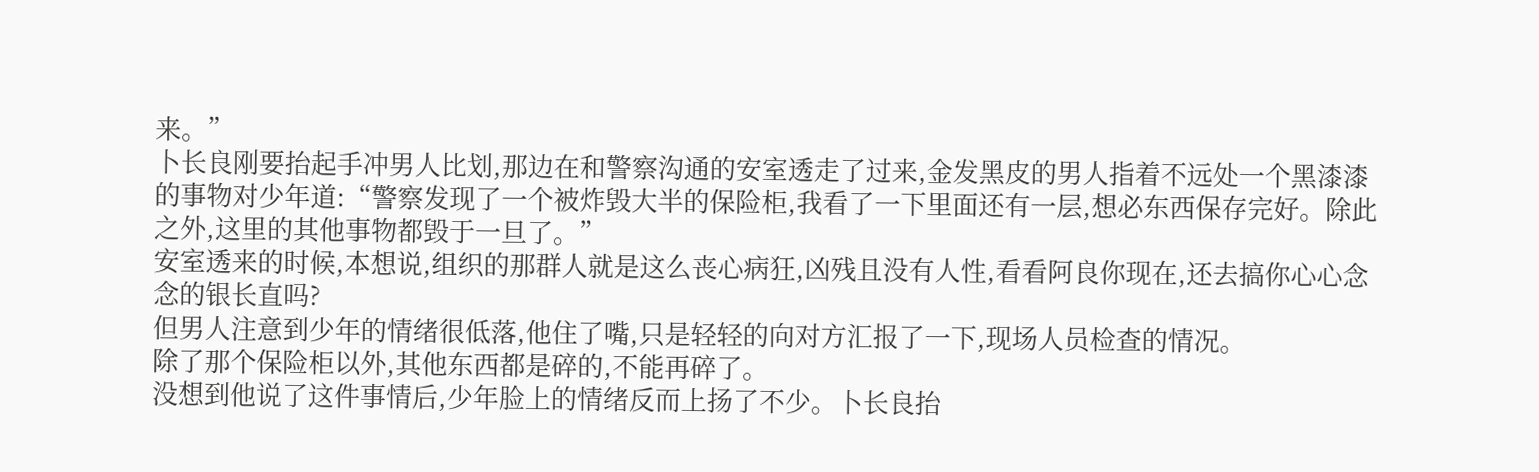来。”
卜长良刚要抬起手冲男人比划,那边在和警察沟通的安室透走了过来,金发黑皮的男人指着不远处一个黑漆漆的事物对少年道:“警察发现了一个被炸毁大半的保险柜,我看了一下里面还有一层,想必东西保存完好。除此之外,这里的其他事物都毁于一旦了。”
安室透来的时候,本想说,组织的那群人就是这么丧心病狂,凶残且没有人性,看看阿良你现在,还去搞你心心念念的银长直吗?
但男人注意到少年的情绪很低落,他住了嘴,只是轻轻的向对方汇报了一下,现场人员检查的情况。
除了那个保险柜以外,其他东西都是碎的,不能再碎了。
没想到他说了这件事情后,少年脸上的情绪反而上扬了不少。卜长良抬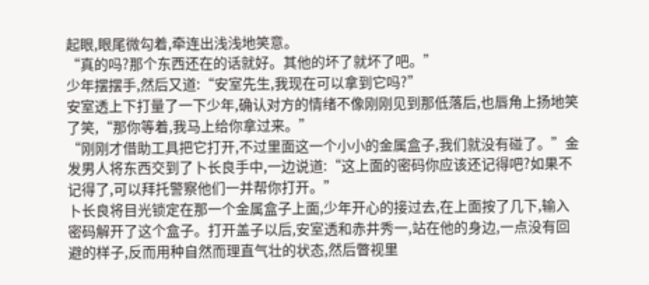起眼,眼尾微勾着,牵连出浅浅地笑意。
“真的吗?那个东西还在的话就好。其他的坏了就坏了吧。”
少年摆摆手,然后又道:“安室先生,我现在可以拿到它吗?”
安室透上下打量了一下少年,确认对方的情绪不像刚刚见到那低落后,也唇角上扬地笑了笑,“那你等着,我马上给你拿过来。”
“刚刚才借助工具把它打开,不过里面这一个小小的金属盒子,我们就没有碰了。”金发男人将东西交到了卜长良手中,一边说道:“这上面的密码你应该还记得吧?如果不记得了,可以拜托警察他们一并帮你打开。”
卜长良将目光锁定在那一个金属盒子上面,少年开心的接过去,在上面按了几下,输入密码解开了这个盒子。打开盖子以后,安室透和赤井秀一,站在他的身边,一点没有回避的样子,反而用种自然而理直气壮的状态,然后瞥视里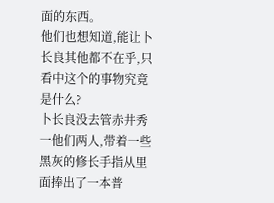面的东西。
他们也想知道,能让卜长良其他都不在乎,只看中这个的事物究竟是什么?
卜长良没去管赤井秀一他们两人,带着一些黑灰的修长手指从里面捧出了一本普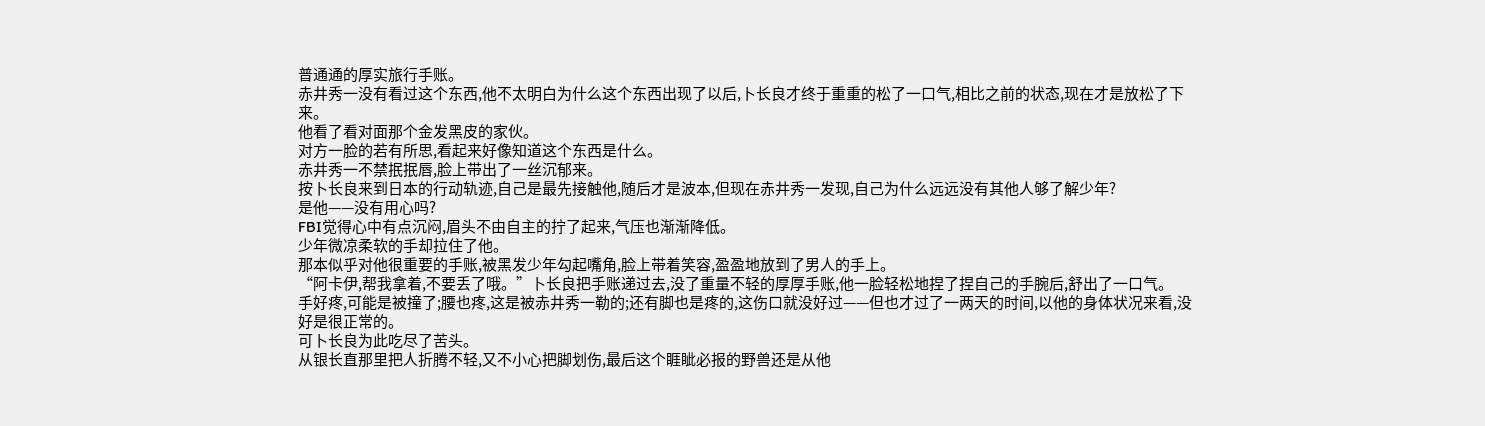普通通的厚实旅行手账。
赤井秀一没有看过这个东西,他不太明白为什么这个东西出现了以后,卜长良才终于重重的松了一口气,相比之前的状态,现在才是放松了下来。
他看了看对面那个金发黑皮的家伙。
对方一脸的若有所思,看起来好像知道这个东西是什么。
赤井秀一不禁抿抿唇,脸上带出了一丝沉郁来。
按卜长良来到日本的行动轨迹,自己是最先接触他,随后才是波本,但现在赤井秀一发现,自己为什么远远没有其他人够了解少年?
是他——没有用心吗?
FBI觉得心中有点沉闷,眉头不由自主的拧了起来,气压也渐渐降低。
少年微凉柔软的手却拉住了他。
那本似乎对他很重要的手账,被黑发少年勾起嘴角,脸上带着笑容,盈盈地放到了男人的手上。
“阿卡伊,帮我拿着,不要丢了哦。”卜长良把手账递过去,没了重量不轻的厚厚手账,他一脸轻松地捏了捏自己的手腕后,舒出了一口气。
手好疼,可能是被撞了;腰也疼,这是被赤井秀一勒的;还有脚也是疼的,这伤口就没好过——但也才过了一两天的时间,以他的身体状况来看,没好是很正常的。
可卜长良为此吃尽了苦头。
从银长直那里把人折腾不轻,又不小心把脚划伤,最后这个睚眦必报的野兽还是从他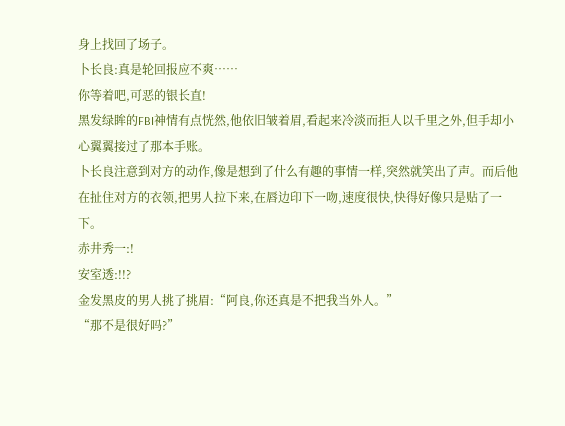身上找回了场子。
卜长良:真是轮回报应不爽……
你等着吧,可恶的银长直!
黑发绿眸的FBI神情有点恍然,他依旧皱着眉,看起来冷淡而拒人以千里之外,但手却小心翼翼接过了那本手账。
卜长良注意到对方的动作,像是想到了什么有趣的事情一样,突然就笑出了声。而后他在扯住对方的衣领,把男人拉下来,在唇边印下一吻,速度很快,快得好像只是贴了一下。
赤井秀一:!
安室透:!!?
金发黑皮的男人挑了挑眉:“阿良,你还真是不把我当外人。”
“那不是很好吗?”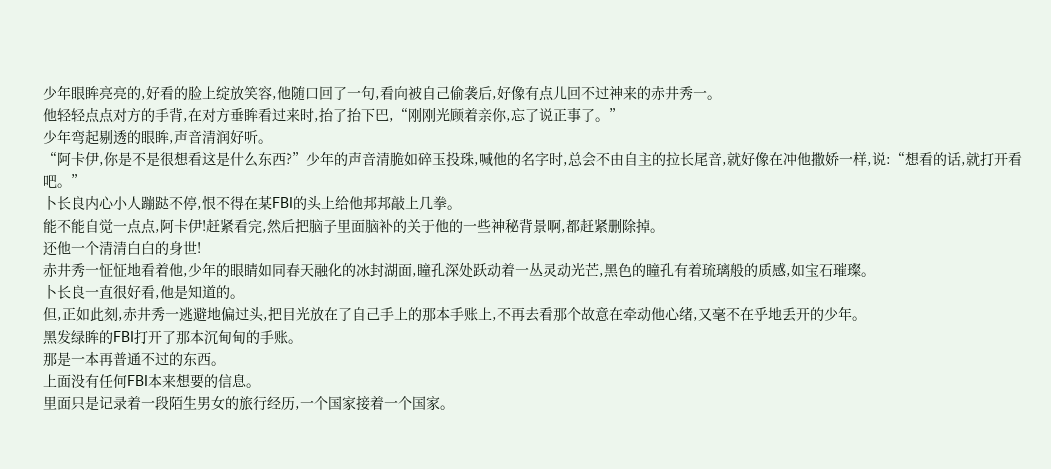少年眼眸亮亮的,好看的脸上绽放笑容,他随口回了一句,看向被自己偷袭后,好像有点儿回不过神来的赤井秀一。
他轻轻点点对方的手背,在对方垂眸看过来时,抬了抬下巴,“刚刚光顾着亲你,忘了说正事了。”
少年弯起剔透的眼眸,声音清润好听。
“阿卡伊,你是不是很想看这是什么东西?”少年的声音清脆如碎玉投珠,喊他的名字时,总会不由自主的拉长尾音,就好像在冲他撒娇一样,说:“想看的话,就打开看吧。”
卜长良内心小人蹦跶不停,恨不得在某FBI的头上给他邦邦敲上几拳。
能不能自觉一点点,阿卡伊!赶紧看完,然后把脑子里面脑补的关于他的一些神秘背景啊,都赶紧删除掉。
还他一个清清白白的身世!
赤井秀一怔怔地看着他,少年的眼睛如同春天融化的冰封湖面,瞳孔深处跃动着一丛灵动光芒,黑色的瞳孔有着琉璃般的质感,如宝石璀璨。
卜长良一直很好看,他是知道的。
但,正如此刻,赤井秀一逃避地偏过头,把目光放在了自己手上的那本手账上,不再去看那个故意在牵动他心绪,又毫不在乎地丢开的少年。
黑发绿眸的FBI打开了那本沉甸甸的手账。
那是一本再普通不过的东西。
上面没有任何FBI本来想要的信息。
里面只是记录着一段陌生男女的旅行经历,一个国家接着一个国家。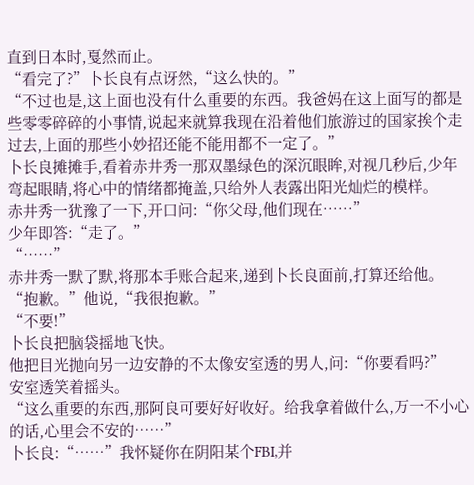直到日本时,戛然而止。
“看完了?”卜长良有点讶然,“这么快的。”
“不过也是,这上面也没有什么重要的东西。我爸妈在这上面写的都是些零零碎碎的小事情,说起来就算我现在沿着他们旅游过的国家挨个走过去,上面的那些小妙招还能不能用都不一定了。”
卜长良摊摊手,看着赤井秀一那双墨绿色的深沉眼眸,对视几秒后,少年弯起眼睛,将心中的情绪都掩盖,只给外人表露出阳光灿烂的模样。
赤井秀一犹豫了一下,开口问:“你父母,他们现在……”
少年即答:“走了。”
“……”
赤井秀一默了默,将那本手账合起来,递到卜长良面前,打算还给他。
“抱歉。”他说,“我很抱歉。”
“不要!”
卜长良把脑袋摇地飞快。
他把目光抛向另一边安静的不太像安室透的男人,问:“你要看吗?”
安室透笑着摇头。
“这么重要的东西,那阿良可要好好收好。给我拿着做什么,万一不小心的话,心里会不安的……”
卜长良:“……”我怀疑你在阴阳某个FBI,并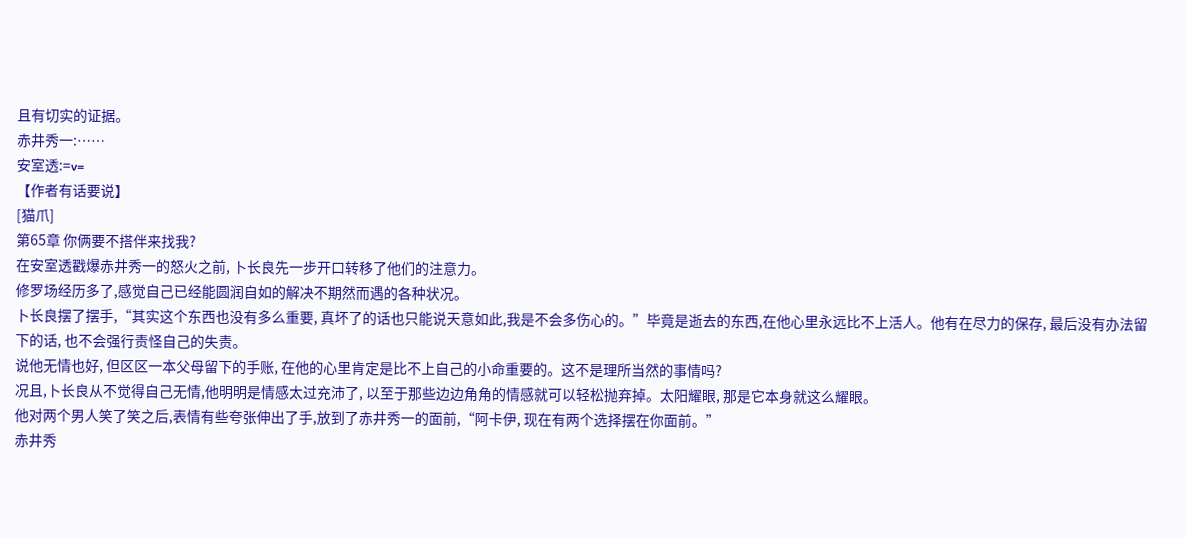且有切实的证据。
赤井秀一:……
安室透:=v=
【作者有话要说】
[猫爪]
第65章 你俩要不搭伴来找我?
在安室透戳爆赤井秀一的怒火之前, 卜长良先一步开口转移了他们的注意力。
修罗场经历多了,感觉自己已经能圆润自如的解决不期然而遇的各种状况。
卜长良摆了摆手,“其实这个东西也没有多么重要, 真坏了的话也只能说天意如此,我是不会多伤心的。”毕竟是逝去的东西,在他心里永远比不上活人。他有在尽力的保存, 最后没有办法留下的话, 也不会强行责怪自己的失责。
说他无情也好, 但区区一本父母留下的手账, 在他的心里肯定是比不上自己的小命重要的。这不是理所当然的事情吗?
况且,卜长良从不觉得自己无情,他明明是情感太过充沛了, 以至于那些边边角角的情感就可以轻松抛弃掉。太阳耀眼, 那是它本身就这么耀眼。
他对两个男人笑了笑之后,表情有些夸张伸出了手,放到了赤井秀一的面前,“阿卡伊, 现在有两个选择摆在你面前。”
赤井秀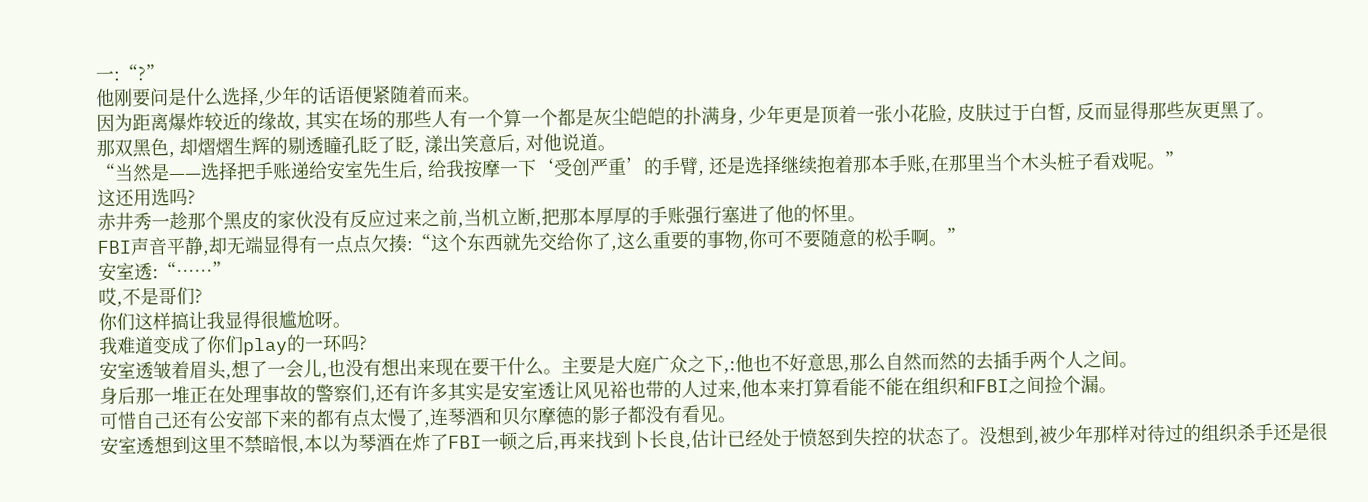一:“?”
他刚要问是什么选择,少年的话语便紧随着而来。
因为距离爆炸较近的缘故, 其实在场的那些人有一个算一个都是灰尘皑皑的扑满身, 少年更是顶着一张小花脸, 皮肤过于白皙, 反而显得那些灰更黑了。
那双黑色, 却熠熠生辉的剔透瞳孔眨了眨, 漾出笑意后, 对他说道。
“当然是——选择把手账递给安室先生后, 给我按摩一下‘受创严重’的手臂, 还是选择继续抱着那本手账,在那里当个木头桩子看戏呢。”
这还用选吗?
赤井秀一趁那个黑皮的家伙没有反应过来之前,当机立断,把那本厚厚的手账强行塞进了他的怀里。
FBI声音平静,却无端显得有一点点欠揍:“这个东西就先交给你了,这么重要的事物,你可不要随意的松手啊。”
安室透:“……”
哎,不是哥们?
你们这样搞让我显得很尴尬呀。
我难道变成了你们play的一环吗?
安室透皱着眉头,想了一会儿,也没有想出来现在要干什么。主要是大庭广众之下,:他也不好意思,那么自然而然的去插手两个人之间。
身后那一堆正在处理事故的警察们,还有许多其实是安室透让风见裕也带的人过来,他本来打算看能不能在组织和FBI之间捡个漏。
可惜自己还有公安部下来的都有点太慢了,连琴酒和贝尔摩德的影子都没有看见。
安室透想到这里不禁暗恨,本以为琴酒在炸了FBI一顿之后,再来找到卜长良,估计已经处于愤怒到失控的状态了。没想到,被少年那样对待过的组织杀手还是很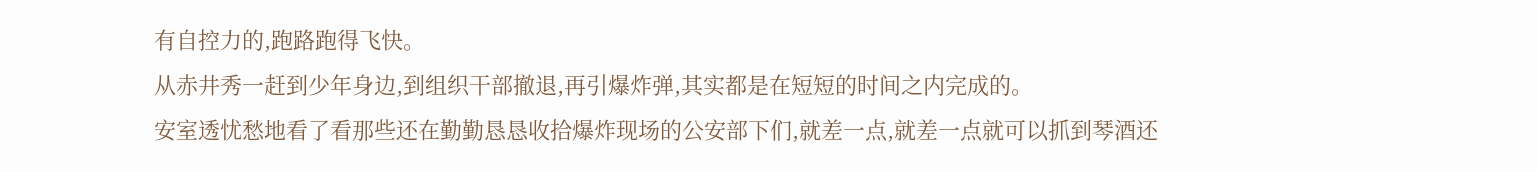有自控力的,跑路跑得飞快。
从赤井秀一赶到少年身边,到组织干部撤退,再引爆炸弹,其实都是在短短的时间之内完成的。
安室透忧愁地看了看那些还在勤勤恳恳收拾爆炸现场的公安部下们,就差一点,就差一点就可以抓到琴酒还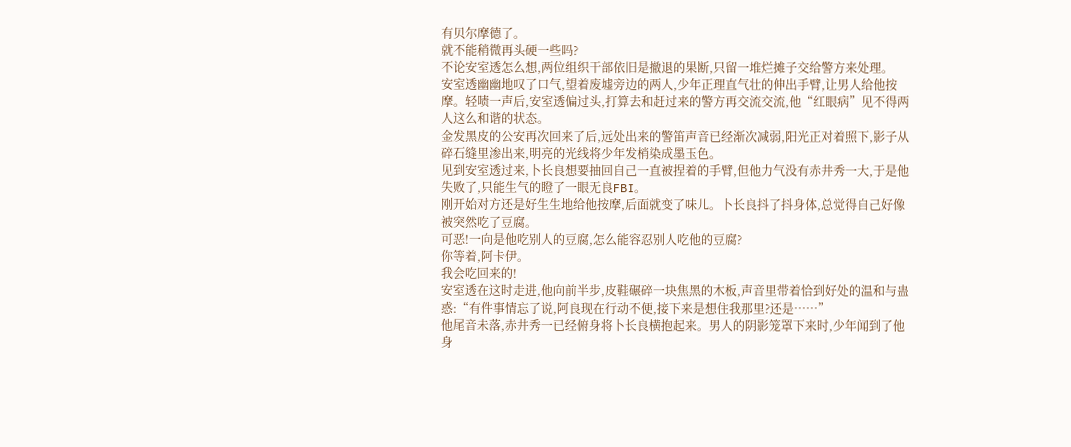有贝尔摩德了。
就不能稍微再头硬一些吗?
不论安室透怎么想,两位组织干部依旧是撤退的果断,只留一堆烂摊子交给警方来处理。
安室透幽幽地叹了口气,望着废墟旁边的两人,少年正理直气壮的伸出手臂,让男人给他按摩。轻啧一声后,安室透偏过头,打算去和赶过来的警方再交流交流,他“红眼病”见不得两人这么和谐的状态。
金发黑皮的公安再次回来了后,远处出来的警笛声音已经渐次减弱,阳光正对着照下,影子从碎石缝里渗出来,明亮的光线将少年发梢染成墨玉色。
见到安室透过来,卜长良想要抽回自己一直被捏着的手臂,但他力气没有赤井秀一大,于是他失败了,只能生气的瞪了一眼无良FBI。
刚开始对方还是好生生地给他按摩,后面就变了味儿。卜长良抖了抖身体,总觉得自己好像被突然吃了豆腐。
可恶!一向是他吃别人的豆腐,怎么能容忍别人吃他的豆腐?
你等着,阿卡伊。
我会吃回来的!
安室透在这时走进,他向前半步,皮鞋碾碎一块焦黑的木板,声音里带着恰到好处的温和与蛊惑:“有件事情忘了说,阿良现在行动不便,接下来是想住我那里?还是……”
他尾音未落,赤井秀一已经俯身将卜长良横抱起来。男人的阴影笼罩下来时,少年闻到了他身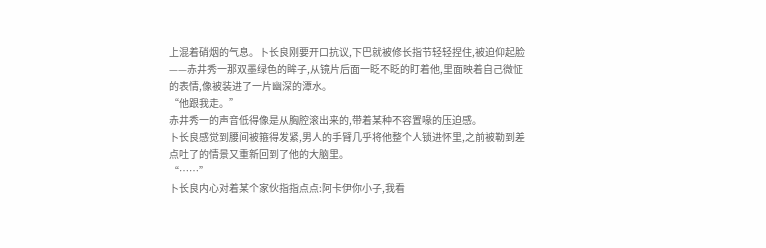上混着硝烟的气息。卜长良刚要开口抗议,下巴就被修长指节轻轻捏住,被迫仰起脸——赤井秀一那双墨绿色的眸子,从镜片后面一眨不眨的盯着他,里面映着自己微怔的表情,像被装进了一片幽深的潭水。
“他跟我走。”
赤井秀一的声音低得像是从胸腔滚出来的,带着某种不容置喙的压迫感。
卜长良感觉到腰间被箍得发紧,男人的手臂几乎将他整个人锁进怀里,之前被勒到差点吐了的情景又重新回到了他的大脑里。
“……”
卜长良内心对着某个家伙指指点点:阿卡伊你小子,我看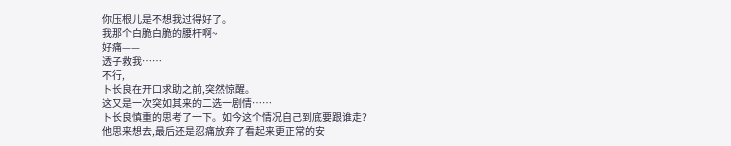你压根儿是不想我过得好了。
我那个白脆白脆的腰杆啊~
好痛——
透子救我……
不行,
卜长良在开口求助之前,突然惊醒。
这又是一次突如其来的二选一剧情……
卜长良慎重的思考了一下。如今这个情况自己到底要跟谁走?
他思来想去,最后还是忍痛放弃了看起来更正常的安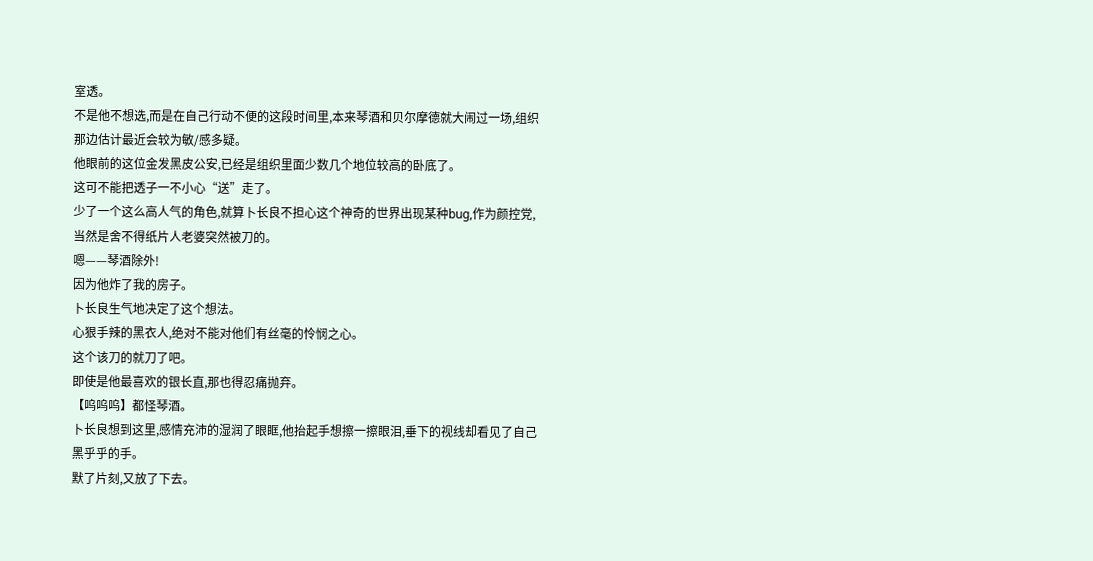室透。
不是他不想选,而是在自己行动不便的这段时间里,本来琴酒和贝尔摩德就大闹过一场,组织那边估计最近会较为敏/感多疑。
他眼前的这位金发黑皮公安,已经是组织里面少数几个地位较高的卧底了。
这可不能把透子一不小心“送”走了。
少了一个这么高人气的角色,就算卜长良不担心这个神奇的世界出现某种bug,作为颜控党,当然是舍不得纸片人老婆突然被刀的。
嗯——琴酒除外!
因为他炸了我的房子。
卜长良生气地决定了这个想法。
心狠手辣的黑衣人,绝对不能对他们有丝毫的怜悯之心。
这个该刀的就刀了吧。
即使是他最喜欢的银长直,那也得忍痛抛弃。
【呜呜呜】都怪琴酒。
卜长良想到这里,感情充沛的湿润了眼眶,他抬起手想擦一擦眼泪,垂下的视线却看见了自己黑乎乎的手。
默了片刻,又放了下去。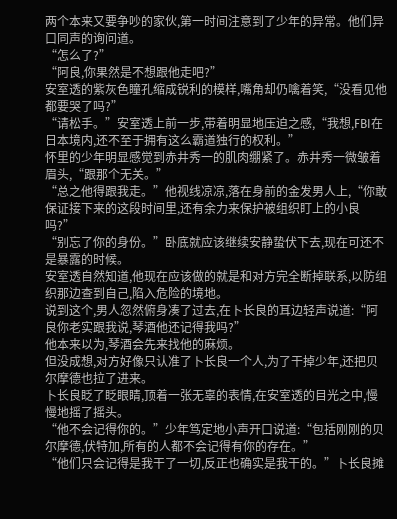两个本来又要争吵的家伙,第一时间注意到了少年的异常。他们异口同声的询问道。
“怎么了?”
“阿良,你果然是不想跟他走吧?”
安室透的紫灰色瞳孔缩成锐利的模样,嘴角却仍噙着笑,“没看见他都要哭了吗?”
“请松手。”安室透上前一步,带着明显地压迫之感,“我想,FBI在日本境内,还不至于拥有这么霸道独行的权利。”
怀里的少年明显感觉到赤井秀一的肌肉绷紧了。赤井秀一微皱着眉头,“跟那个无关。”
“总之他得跟我走。”他视线凉凉,落在身前的金发男人上,“你敢保证接下来的这段时间里,还有余力来保护被组织盯上的小良吗?”
“别忘了你的身份。”卧底就应该继续安静蛰伏下去,现在可还不是暴露的时候。
安室透自然知道,他现在应该做的就是和对方完全断掉联系,以防组织那边查到自己,陷入危险的境地。
说到这个,男人忽然俯身凑了过去,在卜长良的耳边轻声说道:“阿良你老实跟我说,琴酒他还记得我吗?”
他本来以为,琴酒会先来找他的麻烦。
但没成想,对方好像只认准了卜长良一个人,为了干掉少年,还把贝尔摩德也拉了进来。
卜长良眨了眨眼睛,顶着一张无辜的表情,在安室透的目光之中,慢慢地摇了摇头。
“他不会记得你的。”少年笃定地小声开口说道:“包括刚刚的贝尔摩德,伏特加,所有的人都不会记得有你的存在。”
“他们只会记得是我干了一切,反正也确实是我干的。”卜长良摊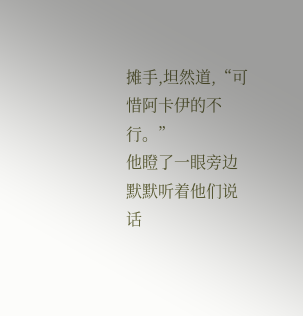摊手,坦然道,“可惜阿卡伊的不行。”
他瞪了一眼旁边默默听着他们说话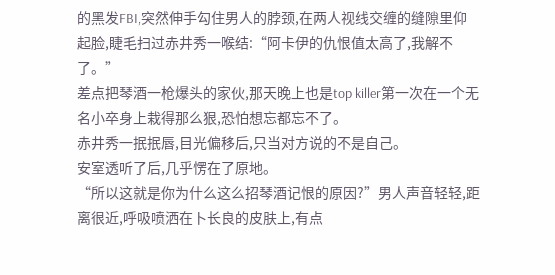的黑发FBI,突然伸手勾住男人的脖颈,在两人视线交缠的缝隙里仰起脸,睫毛扫过赤井秀一喉结:“阿卡伊的仇恨值太高了,我解不了。”
差点把琴酒一枪爆头的家伙,那天晚上也是top killer第一次在一个无名小卒身上栽得那么狠,恐怕想忘都忘不了。
赤井秀一抿抿唇,目光偏移后,只当对方说的不是自己。
安室透听了后,几乎愣在了原地。
“所以这就是你为什么这么招琴酒记恨的原因?”男人声音轻轻,距离很近,呼吸喷洒在卜长良的皮肤上,有点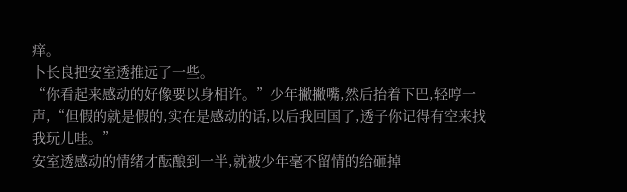痒。
卜长良把安室透推远了一些。
“你看起来感动的好像要以身相许。”少年撇撇嘴,然后抬着下巴,轻哼一声,“但假的就是假的,实在是感动的话,以后我回国了,透子你记得有空来找我玩儿哇。”
安室透感动的情绪才酝酿到一半,就被少年毫不留情的给砸掉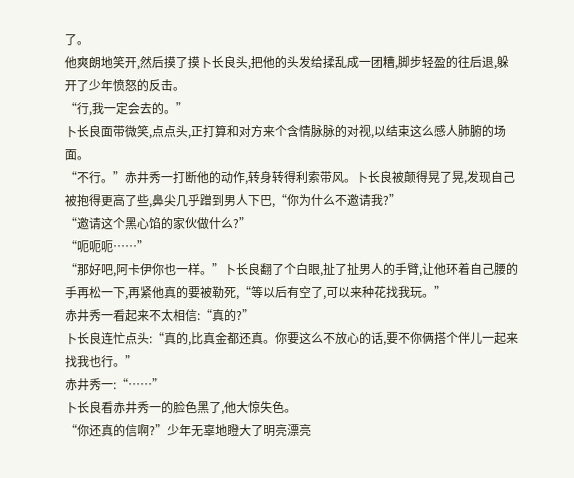了。
他爽朗地笑开,然后摸了摸卜长良头,把他的头发给揉乱成一团糟,脚步轻盈的往后退,躲开了少年愤怒的反击。
“行,我一定会去的。”
卜长良面带微笑,点点头,正打算和对方来个含情脉脉的对视,以结束这么感人肺腑的场面。
“不行。”赤井秀一打断他的动作,转身转得利索带风。卜长良被颠得晃了晃,发现自己被抱得更高了些,鼻尖几乎蹭到男人下巴,“你为什么不邀请我?”
“邀请这个黑心馅的家伙做什么?”
“呃呃呃……”
“那好吧,阿卡伊你也一样。”卜长良翻了个白眼,扯了扯男人的手臂,让他环着自己腰的手再松一下,再紧他真的要被勒死,“等以后有空了,可以来种花找我玩。”
赤井秀一看起来不太相信:“真的?”
卜长良连忙点头:“真的,比真金都还真。你要这么不放心的话,要不你俩搭个伴儿一起来找我也行。”
赤井秀一:“……”
卜长良看赤井秀一的脸色黑了,他大惊失色。
“你还真的信啊?”少年无辜地瞪大了明亮漂亮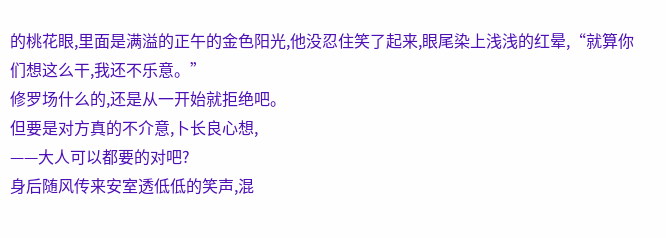的桃花眼,里面是满溢的正午的金色阳光,他没忍住笑了起来,眼尾染上浅浅的红晕,“就算你们想这么干,我还不乐意。”
修罗场什么的,还是从一开始就拒绝吧。
但要是对方真的不介意,卜长良心想,
——大人可以都要的对吧?
身后随风传来安室透低低的笑声,混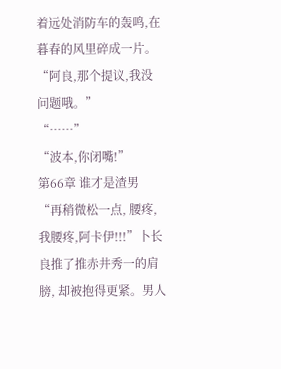着远处消防车的轰鸣,在暮春的风里碎成一片。
“阿良,那个提议,我没问题哦。”
“……”
“波本,你闭嘴!”
第66章 谁才是渣男
“再稍微松一点, 腰疼,我腰疼,阿卡伊!!!”卜长良推了推赤井秀一的肩膀, 却被抱得更紧。男人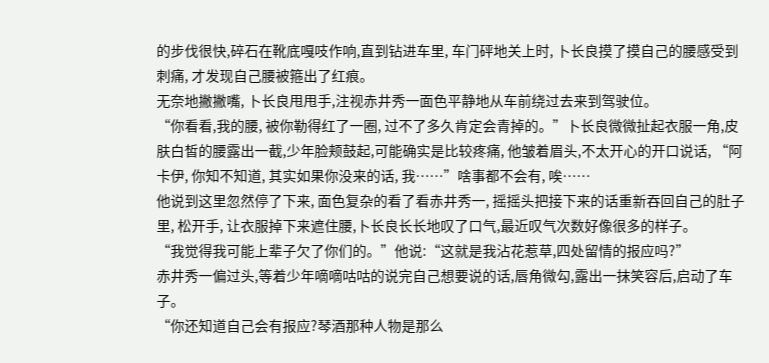的步伐很快,碎石在靴底嘎吱作响,直到钻进车里, 车门砰地关上时, 卜长良摸了摸自己的腰感受到刺痛, 才发现自己腰被箍出了红痕。
无奈地撇撇嘴, 卜长良甩甩手,注视赤井秀一面色平静地从车前绕过去来到驾驶位。
“你看看,我的腰, 被你勒得红了一圈, 过不了多久肯定会青掉的。”卜长良微微扯起衣服一角,皮肤白皙的腰露出一截,少年脸颊鼓起,可能确实是比较疼痛, 他皱着眉头,不太开心的开口说话, “阿卡伊, 你知不知道, 其实如果你没来的话, 我……”啥事都不会有, 唉……
他说到这里忽然停了下来, 面色复杂的看了看赤井秀一, 摇摇头把接下来的话重新吞回自己的肚子里, 松开手, 让衣服掉下来遮住腰,卜长良长长地叹了口气,最近叹气次数好像很多的样子。
“我觉得我可能上辈子欠了你们的。”他说:“这就是我沾花惹草,四处留情的报应吗?”
赤井秀一偏过头,等着少年嘀嘀咕咕的说完自己想要说的话,唇角微勾,露出一抹笑容后,启动了车子。
“你还知道自己会有报应?琴酒那种人物是那么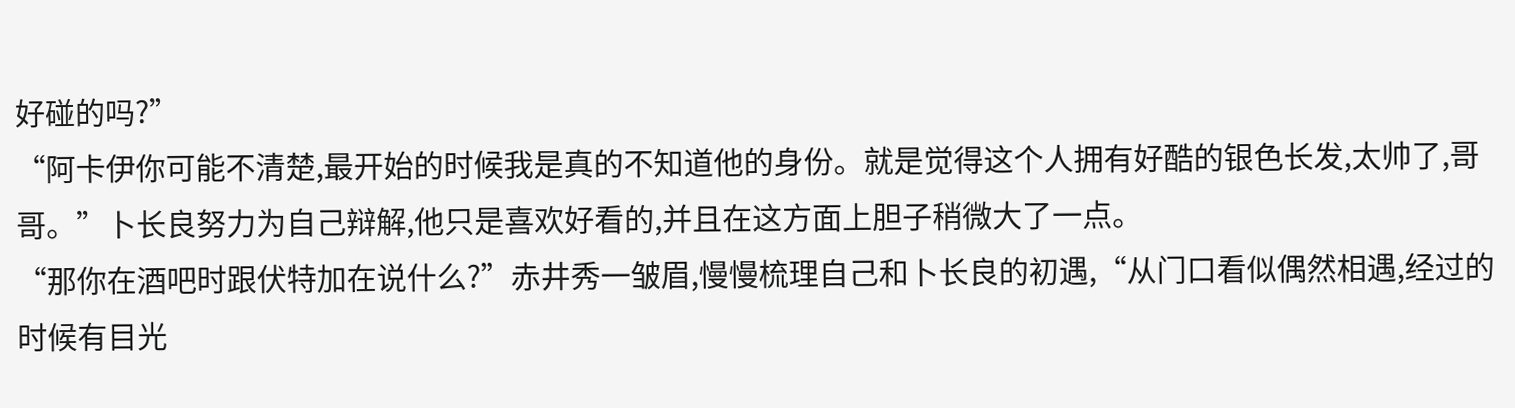好碰的吗?”
“阿卡伊你可能不清楚,最开始的时候我是真的不知道他的身份。就是觉得这个人拥有好酷的银色长发,太帅了,哥哥。”卜长良努力为自己辩解,他只是喜欢好看的,并且在这方面上胆子稍微大了一点。
“那你在酒吧时跟伏特加在说什么?”赤井秀一皱眉,慢慢梳理自己和卜长良的初遇,“从门口看似偶然相遇,经过的时候有目光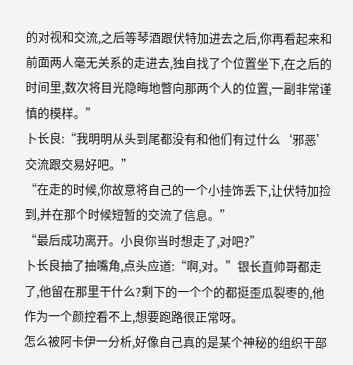的对视和交流,之后等琴酒跟伏特加进去之后,你再看起来和前面两人毫无关系的走进去,独自找了个位置坐下,在之后的时间里,数次将目光隐晦地瞥向那两个人的位置,一副非常谨慎的模样。”
卜长良:“我明明从头到尾都没有和他们有过什么‘邪恶’交流跟交易好吧。”
“在走的时候,你故意将自己的一个小挂饰丢下,让伏特加捡到,并在那个时候短暂的交流了信息。”
“最后成功离开。小良你当时想走了,对吧?”
卜长良抽了抽嘴角,点头应道:“啊,对。”银长直帅哥都走了,他留在那里干什么?剩下的一个个的都挺歪瓜裂枣的,他作为一个颜控看不上,想要跑路很正常呀。
怎么被阿卡伊一分析,好像自己真的是某个神秘的组织干部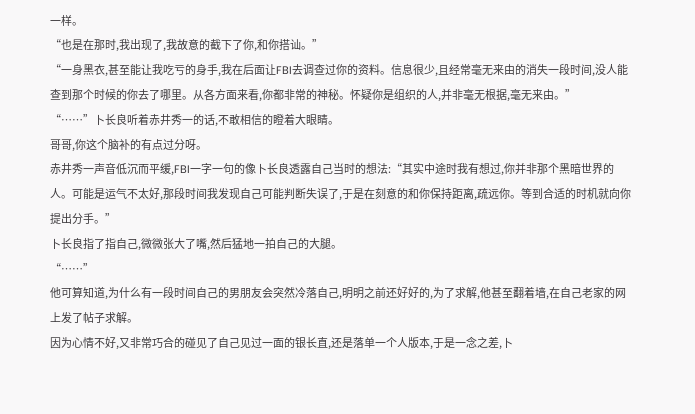一样。
“也是在那时,我出现了,我故意的截下了你,和你搭讪。”
“一身黑衣,甚至能让我吃亏的身手,我在后面让FBI去调查过你的资料。信息很少,且经常毫无来由的消失一段时间,没人能查到那个时候的你去了哪里。从各方面来看,你都非常的神秘。怀疑你是组织的人,并非毫无根据,毫无来由。”
“……”卜长良听着赤井秀一的话,不敢相信的瞪着大眼睛。
哥哥,你这个脑补的有点过分呀。
赤井秀一声音低沉而平缓,FBI一字一句的像卜长良透露自己当时的想法:“其实中途时我有想过,你并非那个黑暗世界的人。可能是运气不太好,那段时间我发现自己可能判断失误了,于是在刻意的和你保持距离,疏远你。等到合适的时机就向你提出分手。”
卜长良指了指自己,微微张大了嘴,然后猛地一拍自己的大腿。
“……”
他可算知道,为什么有一段时间自己的男朋友会突然冷落自己,明明之前还好好的,为了求解,他甚至翻着墙,在自己老家的网上发了帖子求解。
因为心情不好,又非常巧合的碰见了自己见过一面的银长直,还是落单一个人版本,于是一念之差,卜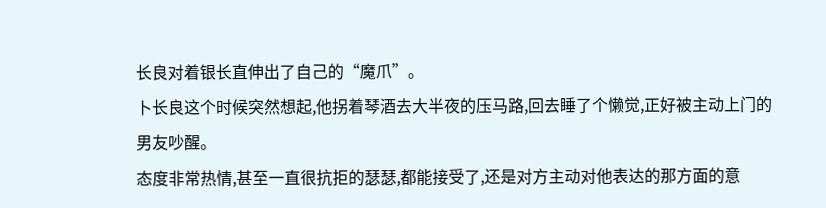长良对着银长直伸出了自己的“魔爪”。
卜长良这个时候突然想起,他拐着琴酒去大半夜的压马路,回去睡了个懒觉,正好被主动上门的男友吵醒。
态度非常热情,甚至一直很抗拒的瑟瑟,都能接受了,还是对方主动对他表达的那方面的意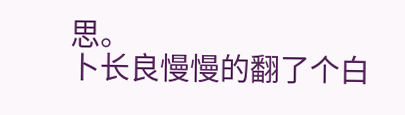思。
卜长良慢慢的翻了个白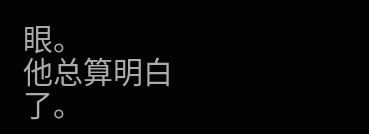眼。
他总算明白了。